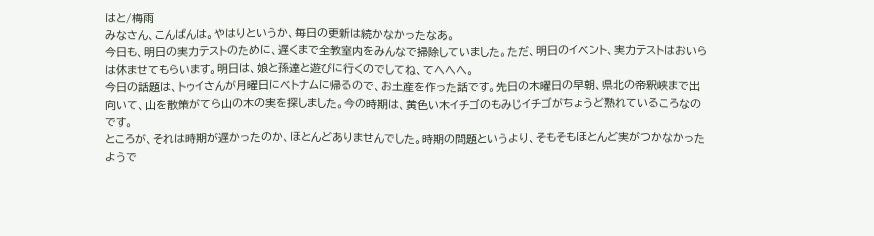はと/梅雨
みなさん、こんばんは。やはりというか、毎日の更新は続かなかったなあ。
今日も、明日の実力テストのために、遅くまで全教室内をみんなで掃除していました。ただ、明日のイベント、実力テストはおいらは休ませてもらいます。明日は、娘と孫達と遊びに行くのでしてね、てへへへ。
今日の話題は、トゥイさんが月曜日にベトナムに帰るので、お土産を作った話です。先日の木曜日の早朝、県北の帝釈峡まで出向いて、山を散策がてら山の木の実を探しました。今の時期は、黄色い木イチゴのもみじイチゴがちょうど熟れているころなのです。
ところが、それは時期が遅かったのか、ほとんどありませんでした。時期の問題というより、そもそもほとんど実がつかなかったようで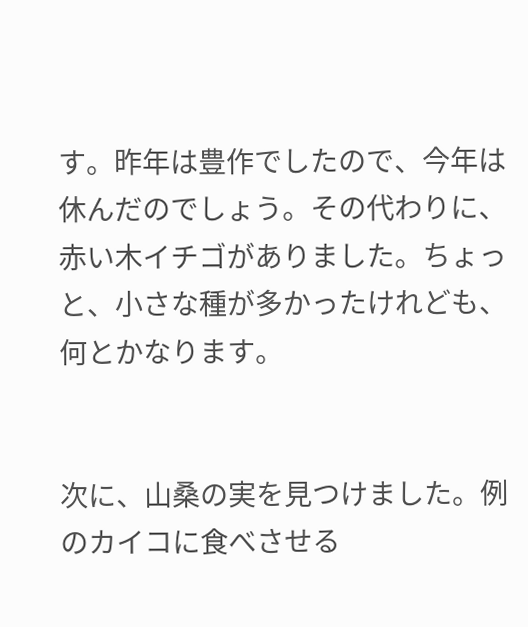す。昨年は豊作でしたので、今年は休んだのでしょう。その代わりに、赤い木イチゴがありました。ちょっと、小さな種が多かったけれども、何とかなります。


次に、山桑の実を見つけました。例のカイコに食べさせる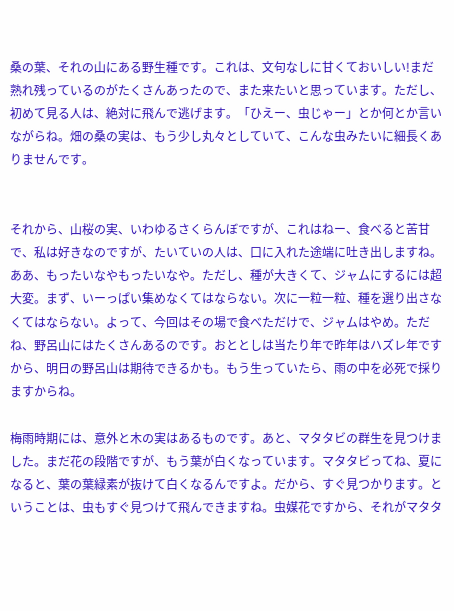桑の葉、それの山にある野生種です。これは、文句なしに甘くておいしい!まだ熟れ残っているのがたくさんあったので、また来たいと思っています。ただし、初めて見る人は、絶対に飛んで逃げます。「ひえー、虫じゃー」とか何とか言いながらね。畑の桑の実は、もう少し丸々としていて、こんな虫みたいに細長くありませんです。


それから、山桜の実、いわゆるさくらんぼですが、これはねー、食べると苦甘で、私は好きなのですが、たいていの人は、口に入れた途端に吐き出しますね。ああ、もったいなやもったいなや。ただし、種が大きくて、ジャムにするには超大変。まず、いーっぱい集めなくてはならない。次に一粒一粒、種を選り出さなくてはならない。よって、今回はその場で食べただけで、ジャムはやめ。ただね、野呂山にはたくさんあるのです。おととしは当たり年で昨年はハズレ年ですから、明日の野呂山は期待できるかも。もう生っていたら、雨の中を必死で採りますからね。

梅雨時期には、意外と木の実はあるものです。あと、マタタビの群生を見つけました。まだ花の段階ですが、もう葉が白くなっています。マタタビってね、夏になると、葉の葉緑素が抜けて白くなるんですよ。だから、すぐ見つかります。ということは、虫もすぐ見つけて飛んできますね。虫媒花ですから、それがマタタ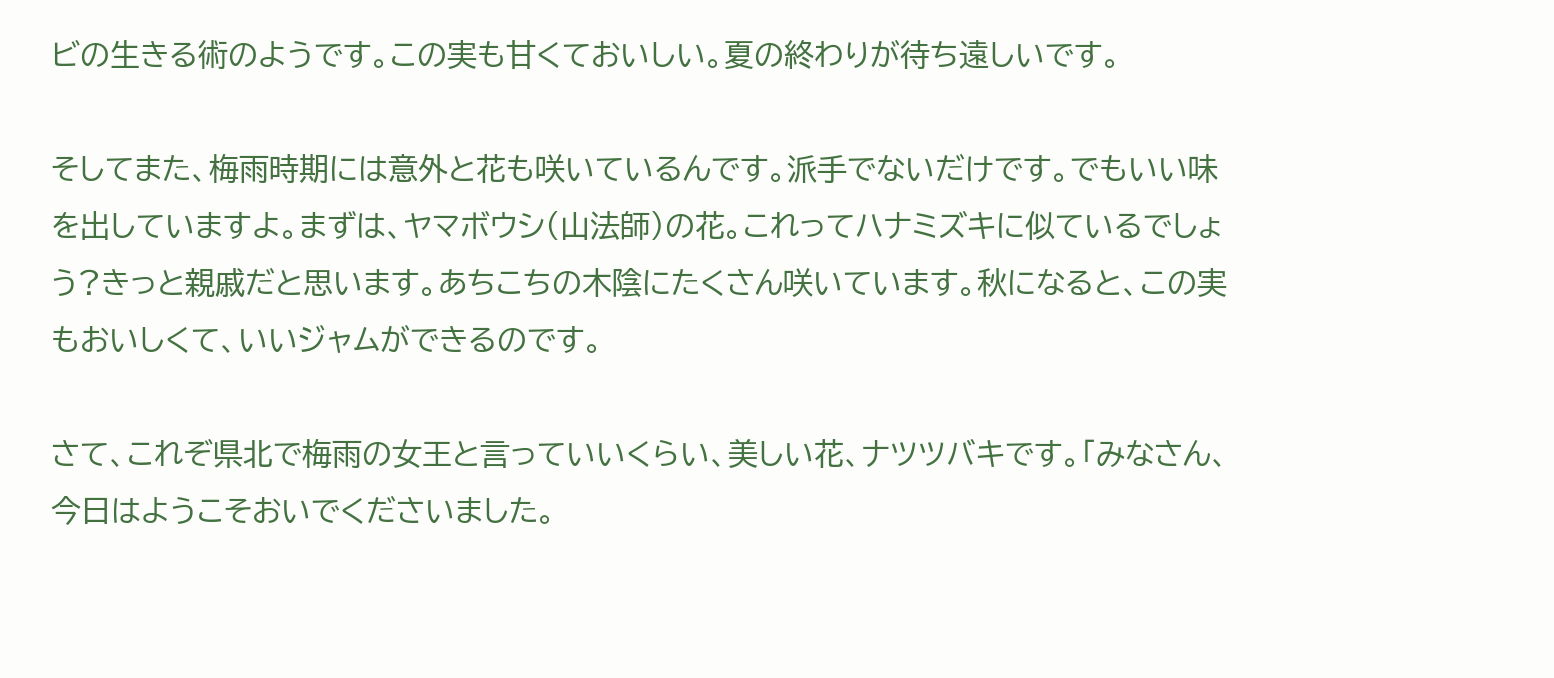ビの生きる術のようです。この実も甘くておいしい。夏の終わりが待ち遠しいです。

そしてまた、梅雨時期には意外と花も咲いているんです。派手でないだけです。でもいい味を出していますよ。まずは、ヤマボウシ(山法師)の花。これってハナミズキに似ているでしょう?きっと親戚だと思います。あちこちの木陰にたくさん咲いています。秋になると、この実もおいしくて、いいジャムができるのです。

さて、これぞ県北で梅雨の女王と言っていいくらい、美しい花、ナツツバキです。「みなさん、今日はようこそおいでくださいました。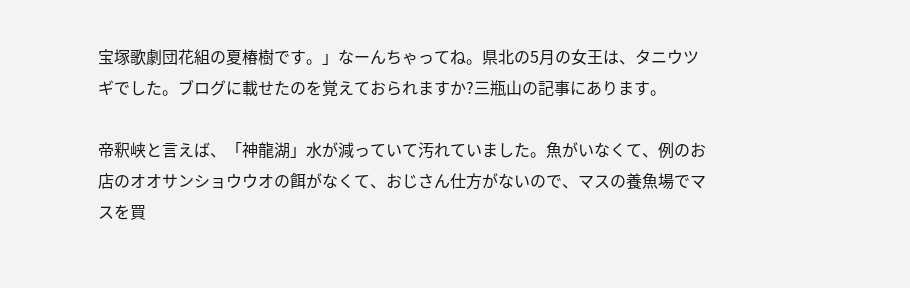宝塚歌劇団花組の夏椿樹です。」なーんちゃってね。県北の5月の女王は、タニウツギでした。ブログに載せたのを覚えておられますか?三瓶山の記事にあります。

帝釈峡と言えば、「神龍湖」水が減っていて汚れていました。魚がいなくて、例のお店のオオサンショウウオの餌がなくて、おじさん仕方がないので、マスの養魚場でマスを買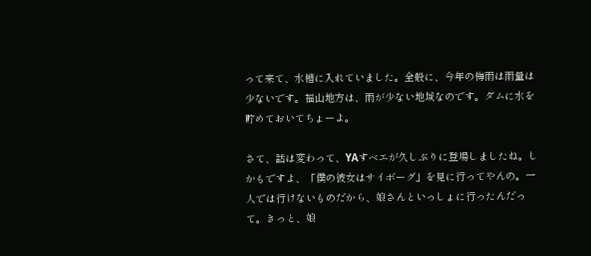って来て、水槽に入れていました。全般に、今年の梅雨は雨量は少ないです。福山地方は、雨が少ない地域なのです。ダムに水を貯めておいてちょーよ。

さて、話は変わって、YAすベエが久しぶりに登場しましたね。しかもですよ、「僕の彼女はサイボーグ」を見に行ってやんの。一人では行けないものだから、娘さんといっしょに行ったんだって。きっと、娘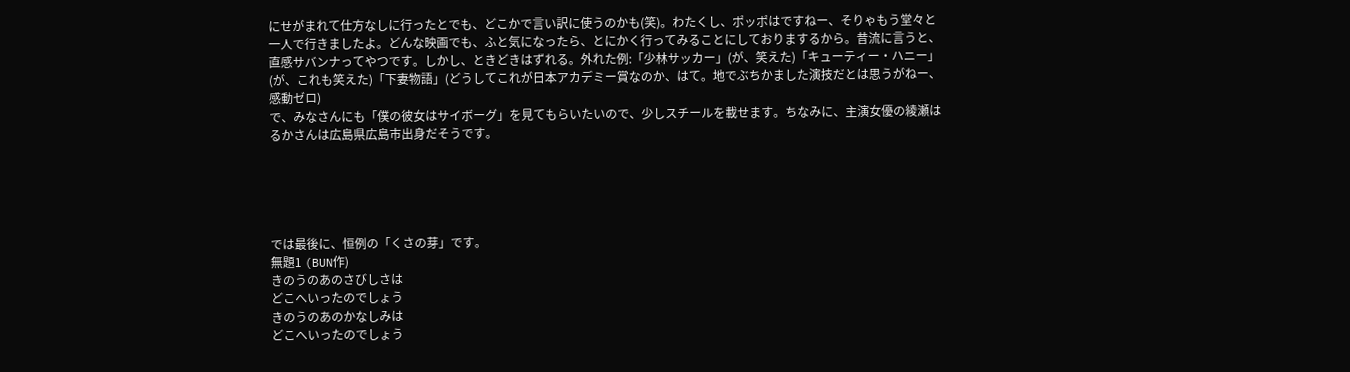にせがまれて仕方なしに行ったとでも、どこかで言い訳に使うのかも(笑)。わたくし、ポッポはですねー、そりゃもう堂々と一人で行きましたよ。どんな映画でも、ふと気になったら、とにかく行ってみることにしておりまするから。昔流に言うと、直感サバンナってやつです。しかし、ときどきはずれる。外れた例:「少林サッカー」(が、笑えた)「キューティー・ハニー」(が、これも笑えた)「下妻物語」(どうしてこれが日本アカデミー賞なのか、はて。地でぶちかました演技だとは思うがねー、感動ゼロ)
で、みなさんにも「僕の彼女はサイボーグ」を見てもらいたいので、少しスチールを載せます。ちなみに、主演女優の綾瀬はるかさんは広島県広島市出身だそうです。





では最後に、恒例の「くさの芽」です。
無題1 (BUN作)
きのうのあのさびしさは
どこへいったのでしょう
きのうのあのかなしみは
どこへいったのでしょう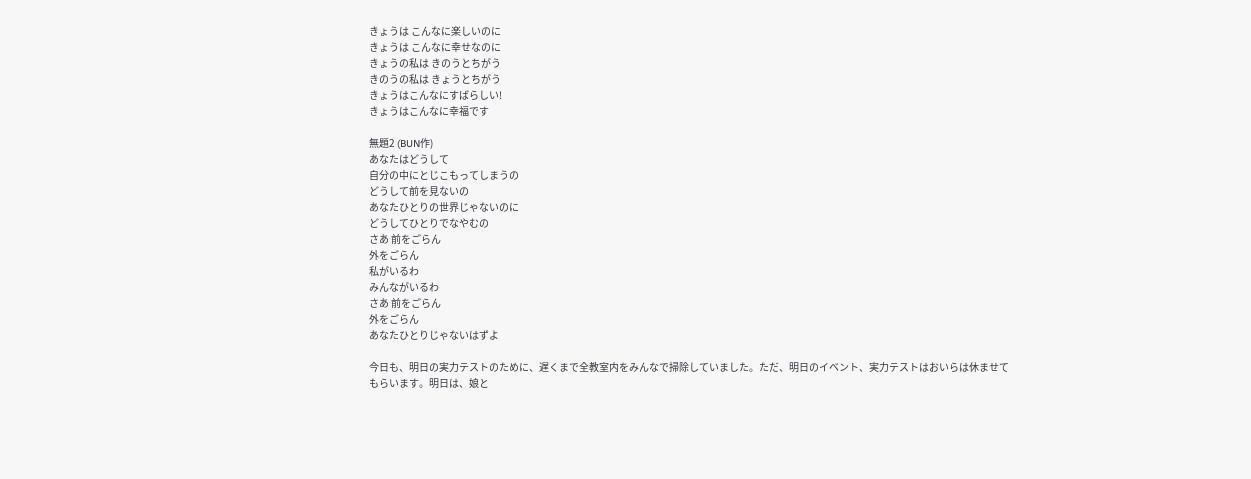きょうは こんなに楽しいのに
きょうは こんなに幸せなのに
きょうの私は きのうとちがう
きのうの私は きょうとちがう
きょうはこんなにすばらしい!
きょうはこんなに幸福です

無題2 (BUN作)
あなたはどうして
自分の中にとじこもってしまうの
どうして前を見ないの
あなたひとりの世界じゃないのに
どうしてひとりでなやむの
さあ 前をごらん
外をごらん
私がいるわ
みんながいるわ
さあ 前をごらん
外をごらん
あなたひとりじゃないはずよ

今日も、明日の実力テストのために、遅くまで全教室内をみんなで掃除していました。ただ、明日のイベント、実力テストはおいらは休ませてもらいます。明日は、娘と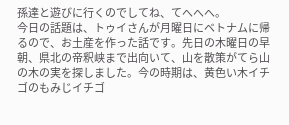孫達と遊びに行くのでしてね、てへへへ。
今日の話題は、トゥイさんが月曜日にベトナムに帰るので、お土産を作った話です。先日の木曜日の早朝、県北の帝釈峡まで出向いて、山を散策がてら山の木の実を探しました。今の時期は、黄色い木イチゴのもみじイチゴ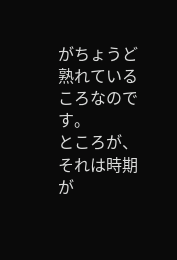がちょうど熟れているころなのです。
ところが、それは時期が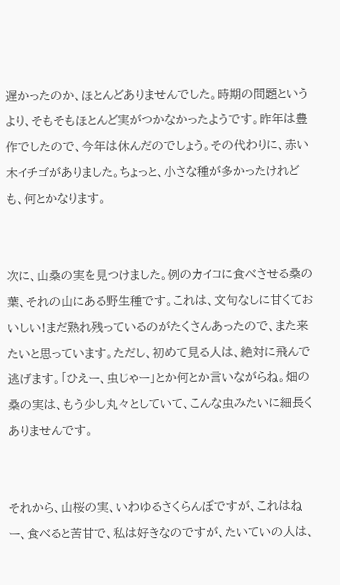遅かったのか、ほとんどありませんでした。時期の問題というより、そもそもほとんど実がつかなかったようです。昨年は豊作でしたので、今年は休んだのでしょう。その代わりに、赤い木イチゴがありました。ちょっと、小さな種が多かったけれども、何とかなります。


次に、山桑の実を見つけました。例のカイコに食べさせる桑の葉、それの山にある野生種です。これは、文句なしに甘くておいしい!まだ熟れ残っているのがたくさんあったので、また来たいと思っています。ただし、初めて見る人は、絶対に飛んで逃げます。「ひえー、虫じゃー」とか何とか言いながらね。畑の桑の実は、もう少し丸々としていて、こんな虫みたいに細長くありませんです。


それから、山桜の実、いわゆるさくらんぼですが、これはねー、食べると苦甘で、私は好きなのですが、たいていの人は、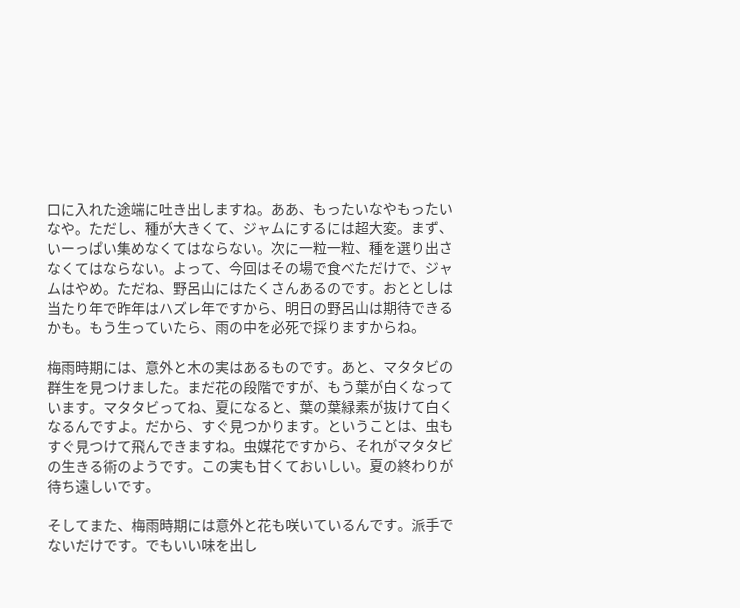口に入れた途端に吐き出しますね。ああ、もったいなやもったいなや。ただし、種が大きくて、ジャムにするには超大変。まず、いーっぱい集めなくてはならない。次に一粒一粒、種を選り出さなくてはならない。よって、今回はその場で食べただけで、ジャムはやめ。ただね、野呂山にはたくさんあるのです。おととしは当たり年で昨年はハズレ年ですから、明日の野呂山は期待できるかも。もう生っていたら、雨の中を必死で採りますからね。

梅雨時期には、意外と木の実はあるものです。あと、マタタビの群生を見つけました。まだ花の段階ですが、もう葉が白くなっています。マタタビってね、夏になると、葉の葉緑素が抜けて白くなるんですよ。だから、すぐ見つかります。ということは、虫もすぐ見つけて飛んできますね。虫媒花ですから、それがマタタビの生きる術のようです。この実も甘くておいしい。夏の終わりが待ち遠しいです。

そしてまた、梅雨時期には意外と花も咲いているんです。派手でないだけです。でもいい味を出し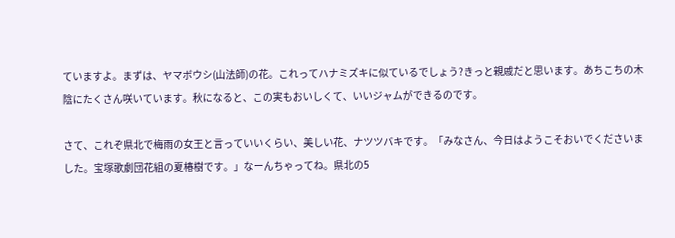ていますよ。まずは、ヤマボウシ(山法師)の花。これってハナミズキに似ているでしょう?きっと親戚だと思います。あちこちの木陰にたくさん咲いています。秋になると、この実もおいしくて、いいジャムができるのです。

さて、これぞ県北で梅雨の女王と言っていいくらい、美しい花、ナツツバキです。「みなさん、今日はようこそおいでくださいました。宝塚歌劇団花組の夏椿樹です。」なーんちゃってね。県北の5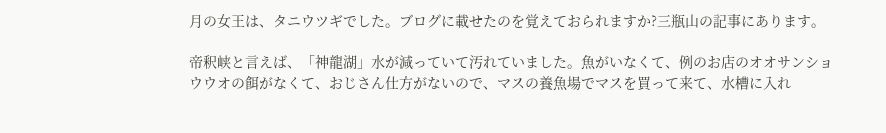月の女王は、タニウツギでした。ブログに載せたのを覚えておられますか?三瓶山の記事にあります。

帝釈峡と言えば、「神龍湖」水が減っていて汚れていました。魚がいなくて、例のお店のオオサンショウウオの餌がなくて、おじさん仕方がないので、マスの養魚場でマスを買って来て、水槽に入れ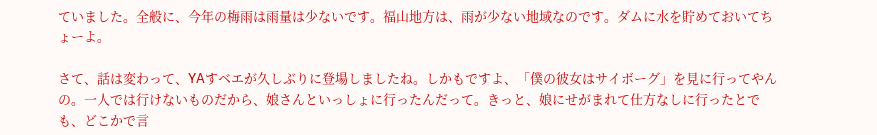ていました。全般に、今年の梅雨は雨量は少ないです。福山地方は、雨が少ない地域なのです。ダムに水を貯めておいてちょーよ。

さて、話は変わって、YAすベエが久しぶりに登場しましたね。しかもですよ、「僕の彼女はサイボーグ」を見に行ってやんの。一人では行けないものだから、娘さんといっしょに行ったんだって。きっと、娘にせがまれて仕方なしに行ったとでも、どこかで言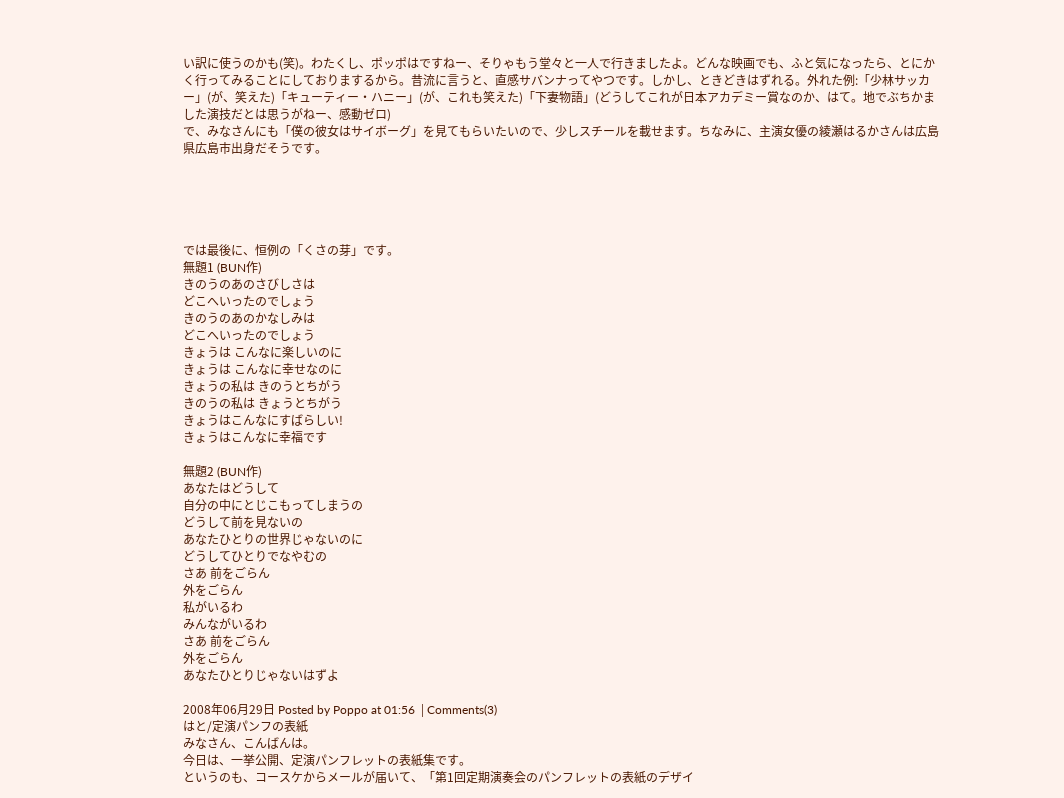い訳に使うのかも(笑)。わたくし、ポッポはですねー、そりゃもう堂々と一人で行きましたよ。どんな映画でも、ふと気になったら、とにかく行ってみることにしておりまするから。昔流に言うと、直感サバンナってやつです。しかし、ときどきはずれる。外れた例:「少林サッカー」(が、笑えた)「キューティー・ハニー」(が、これも笑えた)「下妻物語」(どうしてこれが日本アカデミー賞なのか、はて。地でぶちかました演技だとは思うがねー、感動ゼロ)
で、みなさんにも「僕の彼女はサイボーグ」を見てもらいたいので、少しスチールを載せます。ちなみに、主演女優の綾瀬はるかさんは広島県広島市出身だそうです。





では最後に、恒例の「くさの芽」です。
無題1 (BUN作)
きのうのあのさびしさは
どこへいったのでしょう
きのうのあのかなしみは
どこへいったのでしょう
きょうは こんなに楽しいのに
きょうは こんなに幸せなのに
きょうの私は きのうとちがう
きのうの私は きょうとちがう
きょうはこんなにすばらしい!
きょうはこんなに幸福です

無題2 (BUN作)
あなたはどうして
自分の中にとじこもってしまうの
どうして前を見ないの
あなたひとりの世界じゃないのに
どうしてひとりでなやむの
さあ 前をごらん
外をごらん
私がいるわ
みんながいるわ
さあ 前をごらん
外をごらん
あなたひとりじゃないはずよ

2008年06月29日 Posted by Poppo at 01:56 │Comments(3)
はと/定演パンフの表紙
みなさん、こんばんは。
今日は、一挙公開、定演パンフレットの表紙集です。
というのも、コースケからメールが届いて、「第1回定期演奏会のパンフレットの表紙のデザイ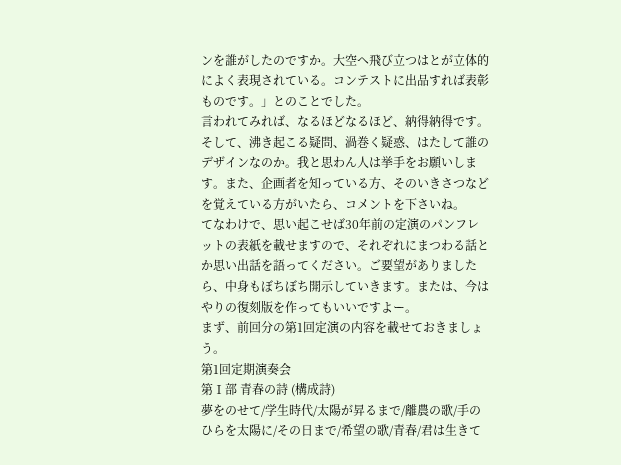ンを誰がしたのですか。大空へ飛び立つはとが立体的によく表現されている。コンテストに出品すれば表彰ものです。」とのことでした。
言われてみれば、なるほどなるほど、納得納得です。そして、沸き起こる疑問、渦巻く疑惑、はたして誰のデザインなのか。我と思わん人は挙手をお願いします。また、企画者を知っている方、そのいきさつなどを覚えている方がいたら、コメントを下さいね。
てなわけで、思い起こせば30年前の定演のパンフレットの表紙を載せますので、それぞれにまつわる話とか思い出話を語ってください。ご要望がありましたら、中身もぼちぼち開示していきます。または、今はやりの復刻版を作ってもいいですよー。
まず、前回分の第1回定演の内容を載せておきましょう。
第1回定期演奏会
第Ⅰ部 青春の詩 (構成詩)
夢をのせて/学生時代/太陽が昇るまで/離農の歌/手のひらを太陽に/その日まで/希望の歌/青春/君は生きて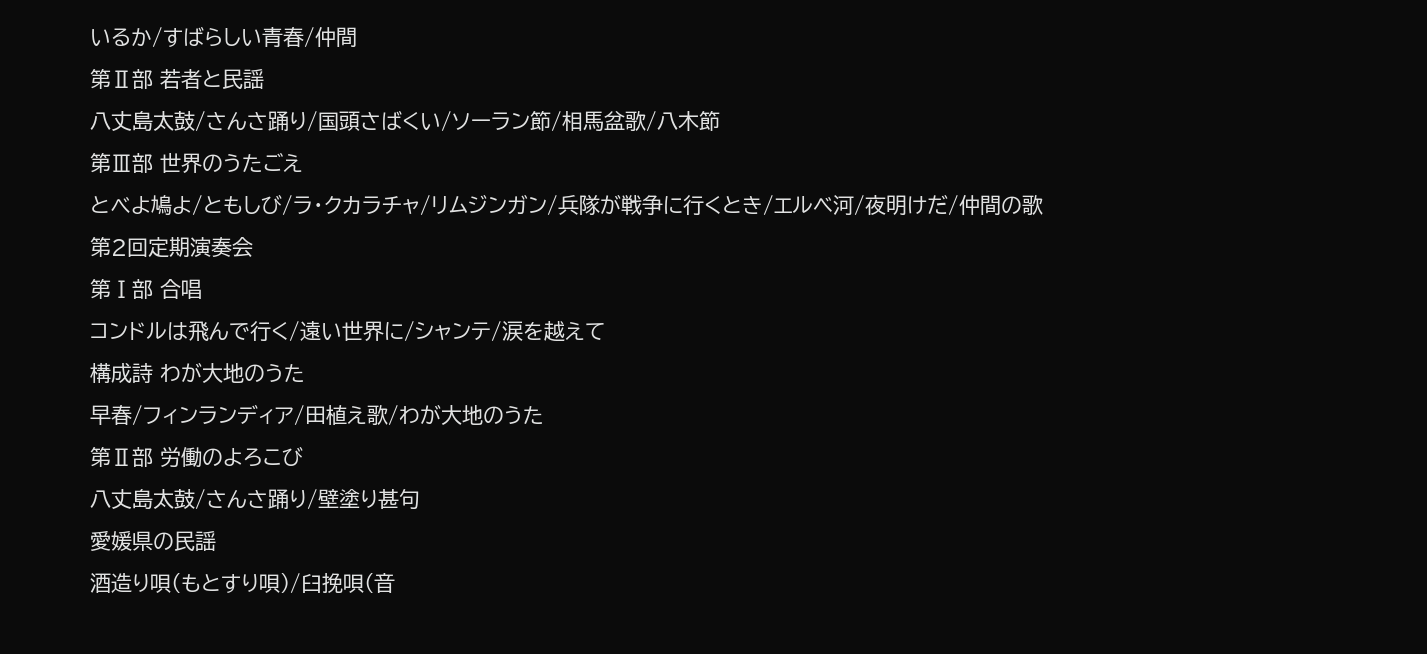いるか/すばらしい青春/仲間
第Ⅱ部 若者と民謡
八丈島太鼓/さんさ踊り/国頭さばくい/ソーラン節/相馬盆歌/八木節
第Ⅲ部 世界のうたごえ
とべよ鳩よ/ともしび/ラ・クカラチャ/リムジンガン/兵隊が戦争に行くとき/エルベ河/夜明けだ/仲間の歌
第2回定期演奏会
第Ⅰ部 合唱
コンドルは飛んで行く/遠い世界に/シャンテ/涙を越えて
構成詩 わが大地のうた
早春/フィンランディア/田植え歌/わが大地のうた
第Ⅱ部 労働のよろこび
八丈島太鼓/さんさ踊り/壁塗り甚句
愛媛県の民謡
酒造り唄(もとすり唄)/臼挽唄(音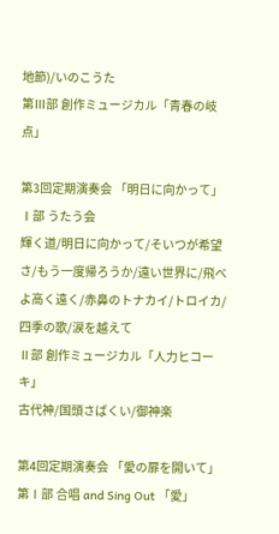地節)/いのこうた
第Ⅲ部 創作ミュージカル「青春の岐点」

第3回定期演奏会 「明日に向かって」
Ⅰ部 うたう会
輝く道/明日に向かって/そいつが希望さ/もう一度帰ろうか/遠い世界に/飛べよ高く遠く/赤鼻のトナカイ/トロイカ/四季の歌/涙を越えて
Ⅱ部 創作ミュージカル「人力ヒコーキ」
古代神/国頭さばくい/御神楽

第4回定期演奏会 「愛の扉を開いて」
第Ⅰ部 合唱 and Sing Out 「愛」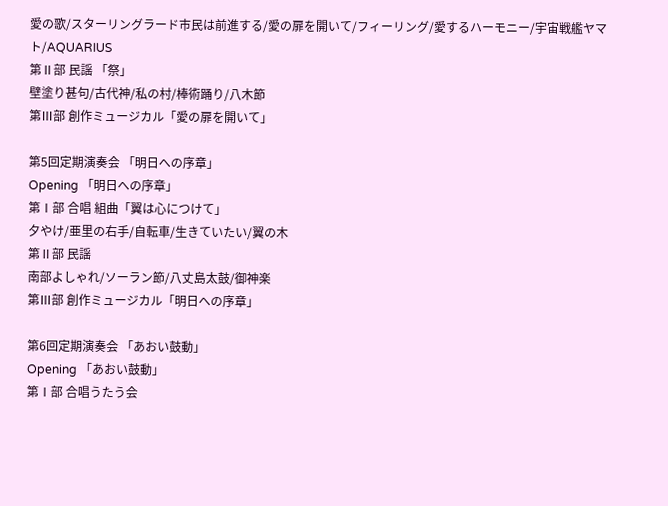愛の歌/スターリングラード市民は前進する/愛の扉を開いて/フィーリング/愛するハーモニー/宇宙戦艦ヤマト/AQUARIUS
第Ⅱ部 民謡 「祭」
壁塗り甚句/古代神/私の村/棒術踊り/八木節
第Ⅲ部 創作ミュージカル「愛の扉を開いて」

第5回定期演奏会 「明日への序章」
Opening 「明日への序章」
第Ⅰ部 合唱 組曲「翼は心につけて」
夕やけ/亜里の右手/自転車/生きていたい/翼の木
第Ⅱ部 民謡
南部よしゃれ/ソーラン節/八丈島太鼓/御神楽
第Ⅲ部 創作ミュージカル「明日への序章」

第6回定期演奏会 「あおい鼓動」
Opening 「あおい鼓動」
第Ⅰ部 合唱うたう会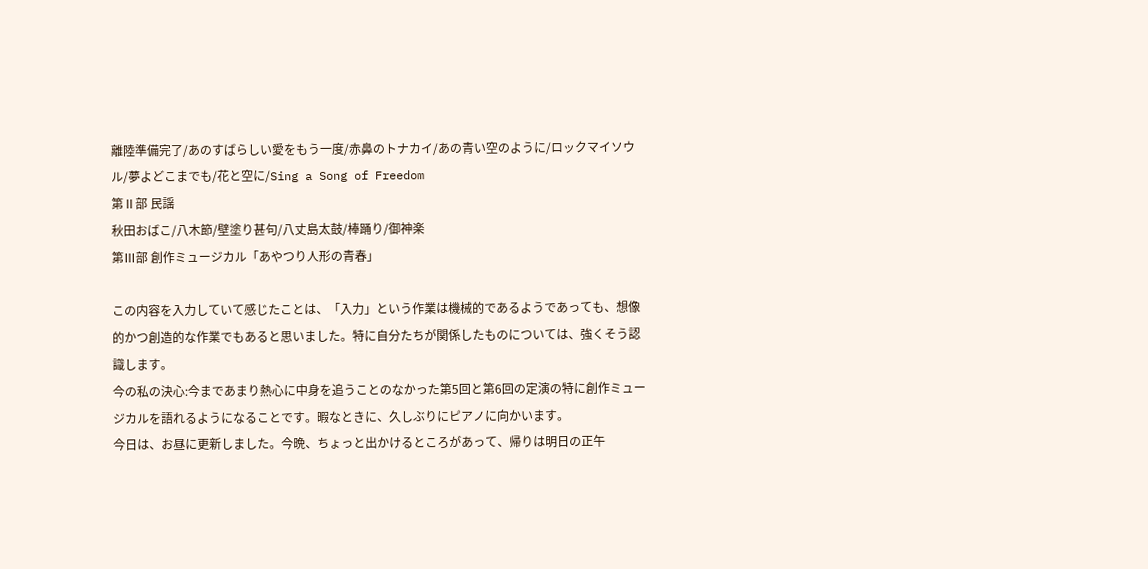離陸準備完了/あのすばらしい愛をもう一度/赤鼻のトナカイ/あの青い空のように/ロックマイソウル/夢よどこまでも/花と空に/Sing a Song of Freedom
第Ⅱ部 民謡
秋田おばこ/八木節/壁塗り甚句/八丈島太鼓/棒踊り/御神楽
第Ⅲ部 創作ミュージカル「あやつり人形の青春」

この内容を入力していて感じたことは、「入力」という作業は機械的であるようであっても、想像的かつ創造的な作業でもあると思いました。特に自分たちが関係したものについては、強くそう認識します。
今の私の決心:今まであまり熱心に中身を追うことのなかった第5回と第6回の定演の特に創作ミュージカルを語れるようになることです。暇なときに、久しぶりにピアノに向かいます。
今日は、お昼に更新しました。今晩、ちょっと出かけるところがあって、帰りは明日の正午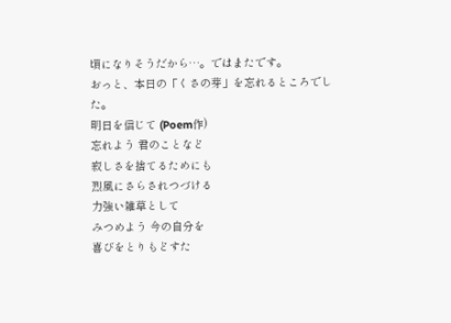頃になりそうだから…。ではまたです。
おっと、本日の「くさの芽」を忘れるところでした。
明日を信じて (Poem作)
忘れよう 君のことなど
寂しさを捨てるためにも
烈風にさらされつづける
力強い雑草として
みつめよう 今の自分を
喜びをとりもどすた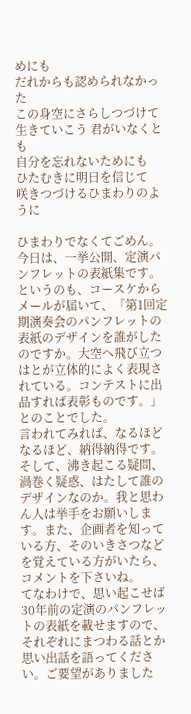めにも
だれからも認められなかった
この身空にさらしつづけて
生きていこう 君がいなくとも
自分を忘れないためにも
ひたむきに明日を信じて
咲きつづけるひまわりのように

ひまわりでなくてごめん。
今日は、一挙公開、定演パンフレットの表紙集です。
というのも、コースケからメールが届いて、「第1回定期演奏会のパンフレットの表紙のデザインを誰がしたのですか。大空へ飛び立つはとが立体的によく表現されている。コンテストに出品すれば表彰ものです。」とのことでした。
言われてみれば、なるほどなるほど、納得納得です。そして、沸き起こる疑問、渦巻く疑惑、はたして誰のデザインなのか。我と思わん人は挙手をお願いします。また、企画者を知っている方、そのいきさつなどを覚えている方がいたら、コメントを下さいね。
てなわけで、思い起こせば30年前の定演のパンフレットの表紙を載せますので、それぞれにまつわる話とか思い出話を語ってください。ご要望がありました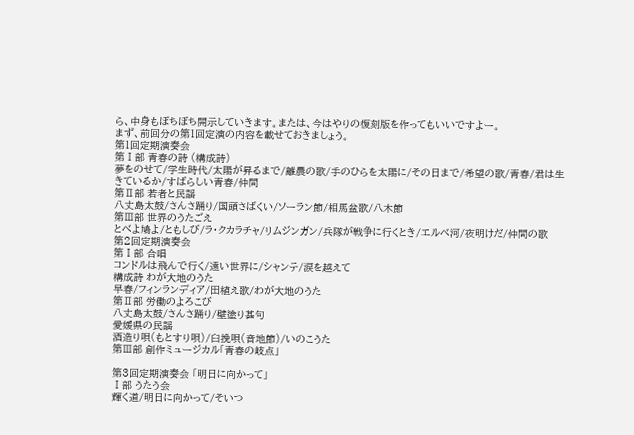ら、中身もぼちぼち開示していきます。または、今はやりの復刻版を作ってもいいですよー。
まず、前回分の第1回定演の内容を載せておきましょう。
第1回定期演奏会
第Ⅰ部 青春の詩 (構成詩)
夢をのせて/学生時代/太陽が昇るまで/離農の歌/手のひらを太陽に/その日まで/希望の歌/青春/君は生きているか/すばらしい青春/仲間
第Ⅱ部 若者と民謡
八丈島太鼓/さんさ踊り/国頭さばくい/ソーラン節/相馬盆歌/八木節
第Ⅲ部 世界のうたごえ
とべよ鳩よ/ともしび/ラ・クカラチャ/リムジンガン/兵隊が戦争に行くとき/エルベ河/夜明けだ/仲間の歌
第2回定期演奏会
第Ⅰ部 合唱
コンドルは飛んで行く/遠い世界に/シャンテ/涙を越えて
構成詩 わが大地のうた
早春/フィンランディア/田植え歌/わが大地のうた
第Ⅱ部 労働のよろこび
八丈島太鼓/さんさ踊り/壁塗り甚句
愛媛県の民謡
酒造り唄(もとすり唄)/臼挽唄(音地節)/いのこうた
第Ⅲ部 創作ミュージカル「青春の岐点」

第3回定期演奏会 「明日に向かって」
Ⅰ部 うたう会
輝く道/明日に向かって/そいつ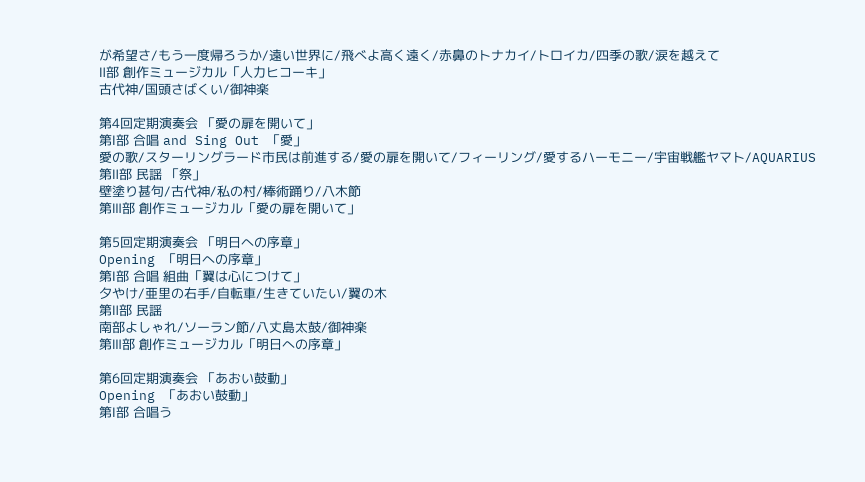が希望さ/もう一度帰ろうか/遠い世界に/飛べよ高く遠く/赤鼻のトナカイ/トロイカ/四季の歌/涙を越えて
Ⅱ部 創作ミュージカル「人力ヒコーキ」
古代神/国頭さばくい/御神楽

第4回定期演奏会 「愛の扉を開いて」
第Ⅰ部 合唱 and Sing Out 「愛」
愛の歌/スターリングラード市民は前進する/愛の扉を開いて/フィーリング/愛するハーモニー/宇宙戦艦ヤマト/AQUARIUS
第Ⅱ部 民謡 「祭」
壁塗り甚句/古代神/私の村/棒術踊り/八木節
第Ⅲ部 創作ミュージカル「愛の扉を開いて」

第5回定期演奏会 「明日への序章」
Opening 「明日への序章」
第Ⅰ部 合唱 組曲「翼は心につけて」
夕やけ/亜里の右手/自転車/生きていたい/翼の木
第Ⅱ部 民謡
南部よしゃれ/ソーラン節/八丈島太鼓/御神楽
第Ⅲ部 創作ミュージカル「明日への序章」

第6回定期演奏会 「あおい鼓動」
Opening 「あおい鼓動」
第Ⅰ部 合唱う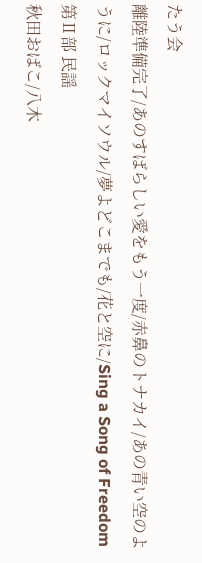たう会
離陸準備完了/あのすばらしい愛をもう一度/赤鼻のトナカイ/あの青い空のように/ロックマイソウル/夢よどこまでも/花と空に/Sing a Song of Freedom
第Ⅱ部 民謡
秋田おばこ/八木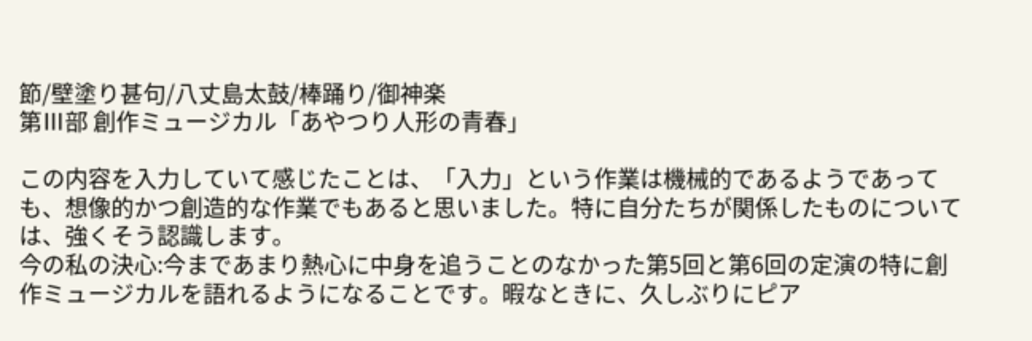節/壁塗り甚句/八丈島太鼓/棒踊り/御神楽
第Ⅲ部 創作ミュージカル「あやつり人形の青春」

この内容を入力していて感じたことは、「入力」という作業は機械的であるようであっても、想像的かつ創造的な作業でもあると思いました。特に自分たちが関係したものについては、強くそう認識します。
今の私の決心:今まであまり熱心に中身を追うことのなかった第5回と第6回の定演の特に創作ミュージカルを語れるようになることです。暇なときに、久しぶりにピア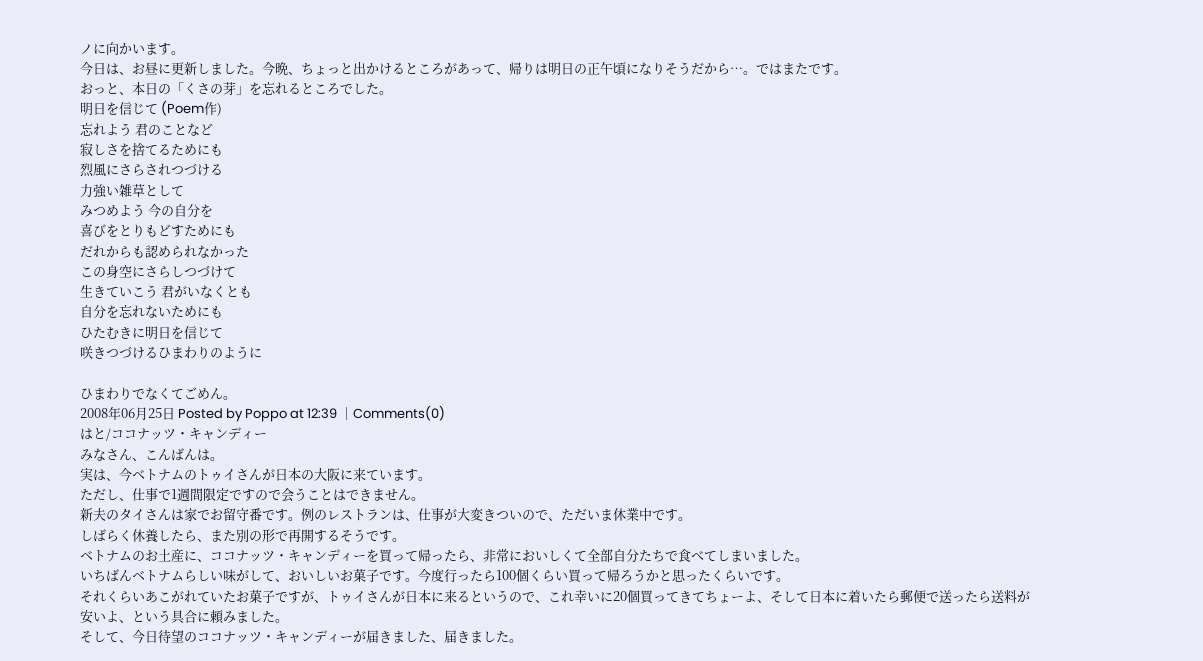ノに向かいます。
今日は、お昼に更新しました。今晩、ちょっと出かけるところがあって、帰りは明日の正午頃になりそうだから…。ではまたです。
おっと、本日の「くさの芽」を忘れるところでした。
明日を信じて (Poem作)
忘れよう 君のことなど
寂しさを捨てるためにも
烈風にさらされつづける
力強い雑草として
みつめよう 今の自分を
喜びをとりもどすためにも
だれからも認められなかった
この身空にさらしつづけて
生きていこう 君がいなくとも
自分を忘れないためにも
ひたむきに明日を信じて
咲きつづけるひまわりのように

ひまわりでなくてごめん。
2008年06月25日 Posted by Poppo at 12:39 │Comments(0)
はと/ココナッツ・キャンディー
みなさん、こんばんは。
実は、今ベトナムのトゥイさんが日本の大阪に来ています。
ただし、仕事で1週間限定ですので会うことはできません。
新夫のタイさんは家でお留守番です。例のレストランは、仕事が大変きついので、ただいま休業中です。
しばらく休養したら、また別の形で再開するそうです。
ベトナムのお土産に、ココナッツ・キャンディーを買って帰ったら、非常においしくて全部自分たちで食べてしまいました。
いちばんベトナムらしい味がして、おいしいお菓子です。今度行ったら100個くらい買って帰ろうかと思ったくらいです。
それくらいあこがれていたお菓子ですが、トゥイさんが日本に来るというので、これ幸いに20個買ってきてちょーよ、そして日本に着いたら郵便で送ったら送料が安いよ、という具合に頼みました。
そして、今日待望のココナッツ・キャンディーが届きました、届きました。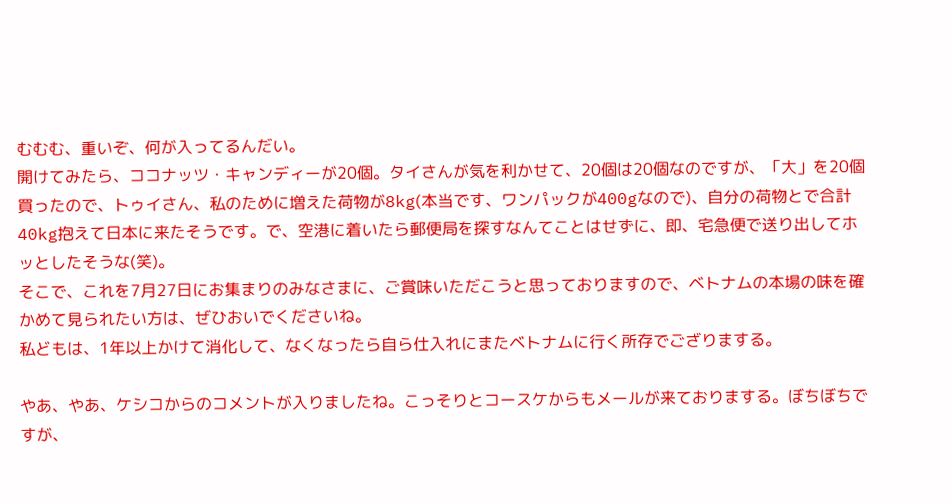むむむ、重いぞ、何が入ってるんだい。
開けてみたら、ココナッツ・キャンディーが20個。タイさんが気を利かせて、20個は20個なのですが、「大」を20個買ったので、トゥイさん、私のために増えた荷物が8kg(本当です、ワンパックが400gなので)、自分の荷物とで合計40kg抱えて日本に来たそうです。で、空港に着いたら郵便局を探すなんてことはせずに、即、宅急便で送り出してホッとしたそうな(笑)。
そこで、これを7月27日にお集まりのみなさまに、ご賞味いただこうと思っておりますので、ベトナムの本場の味を確かめて見られたい方は、ぜひおいでくださいね。
私どもは、1年以上かけて消化して、なくなったら自ら仕入れにまたベトナムに行く所存でござりまする。

やあ、やあ、ケシコからのコメントが入りましたね。こっそりとコースケからもメールが来ておりまする。ぼちぼちですが、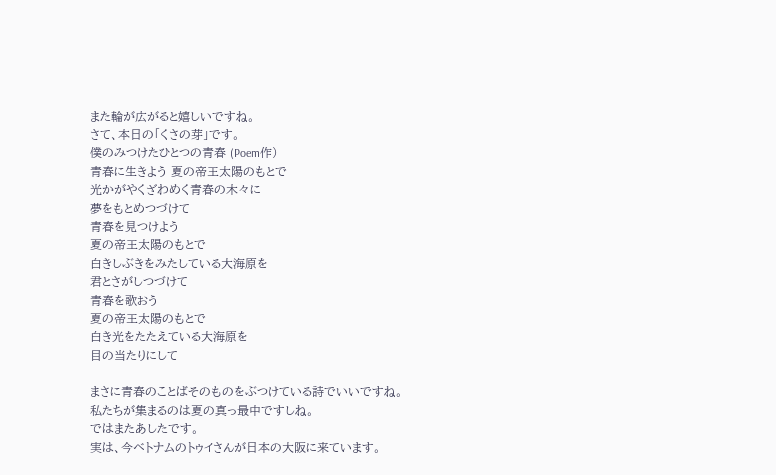また輪が広がると嬉しいですね。
さて、本日の「くさの芽」です。
僕のみつけたひとつの青春 (Poem作)
青春に生きよう 夏の帝王太陽のもとで
光かがやくざわめく青春の木々に
夢をもとめつづけて
青春を見つけよう
夏の帝王太陽のもとで
白きしぶきをみたしている大海原を
君とさがしつづけて
青春を歌おう
夏の帝王太陽のもとで
白き光をたたえている大海原を
目の当たりにして

まさに青春のことばそのものをぶつけている詩でいいですね。
私たちが集まるのは夏の真っ最中ですしね。
ではまたあしたです。
実は、今ベトナムのトゥイさんが日本の大阪に来ています。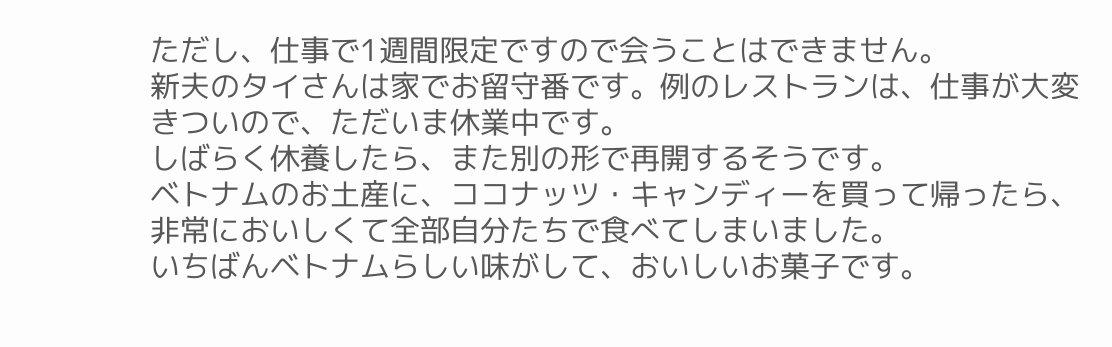ただし、仕事で1週間限定ですので会うことはできません。
新夫のタイさんは家でお留守番です。例のレストランは、仕事が大変きついので、ただいま休業中です。
しばらく休養したら、また別の形で再開するそうです。
ベトナムのお土産に、ココナッツ・キャンディーを買って帰ったら、非常においしくて全部自分たちで食べてしまいました。
いちばんベトナムらしい味がして、おいしいお菓子です。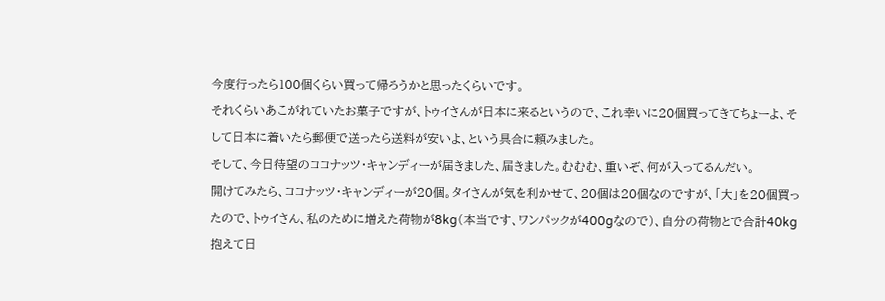今度行ったら100個くらい買って帰ろうかと思ったくらいです。
それくらいあこがれていたお菓子ですが、トゥイさんが日本に来るというので、これ幸いに20個買ってきてちょーよ、そして日本に着いたら郵便で送ったら送料が安いよ、という具合に頼みました。
そして、今日待望のココナッツ・キャンディーが届きました、届きました。むむむ、重いぞ、何が入ってるんだい。
開けてみたら、ココナッツ・キャンディーが20個。タイさんが気を利かせて、20個は20個なのですが、「大」を20個買ったので、トゥイさん、私のために増えた荷物が8kg(本当です、ワンパックが400gなので)、自分の荷物とで合計40kg抱えて日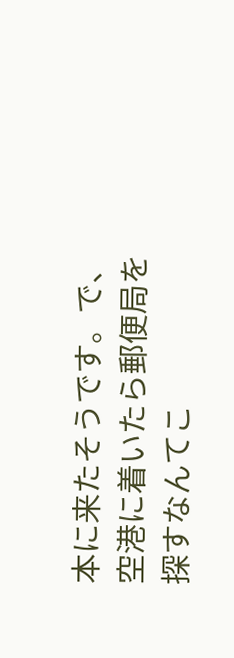本に来たそうです。で、空港に着いたら郵便局を探すなんてこ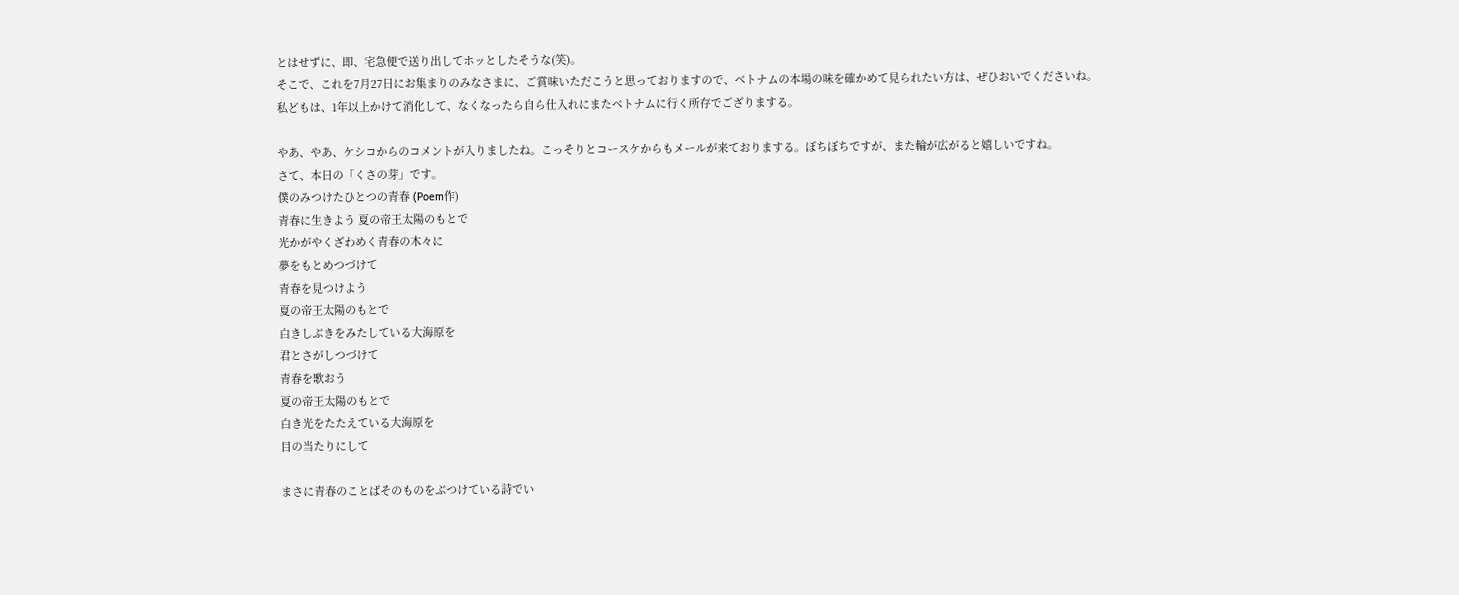とはせずに、即、宅急便で送り出してホッとしたそうな(笑)。
そこで、これを7月27日にお集まりのみなさまに、ご賞味いただこうと思っておりますので、ベトナムの本場の味を確かめて見られたい方は、ぜひおいでくださいね。
私どもは、1年以上かけて消化して、なくなったら自ら仕入れにまたベトナムに行く所存でござりまする。

やあ、やあ、ケシコからのコメントが入りましたね。こっそりとコースケからもメールが来ておりまする。ぼちぼちですが、また輪が広がると嬉しいですね。
さて、本日の「くさの芽」です。
僕のみつけたひとつの青春 (Poem作)
青春に生きよう 夏の帝王太陽のもとで
光かがやくざわめく青春の木々に
夢をもとめつづけて
青春を見つけよう
夏の帝王太陽のもとで
白きしぶきをみたしている大海原を
君とさがしつづけて
青春を歌おう
夏の帝王太陽のもとで
白き光をたたえている大海原を
目の当たりにして

まさに青春のことばそのものをぶつけている詩でい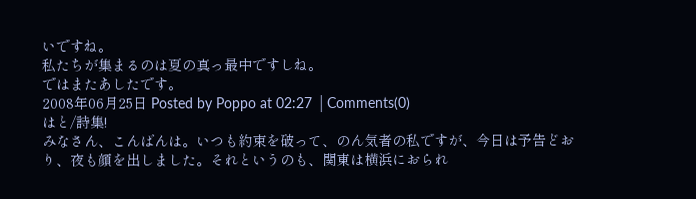いですね。
私たちが集まるのは夏の真っ最中ですしね。
ではまたあしたです。
2008年06月25日 Posted by Poppo at 02:27 │Comments(0)
はと/詩集!
みなさん、こんばんは。いつも約束を破って、のん気者の私ですが、今日は予告どおり、夜も顔を出しました。それというのも、関東は横浜におられ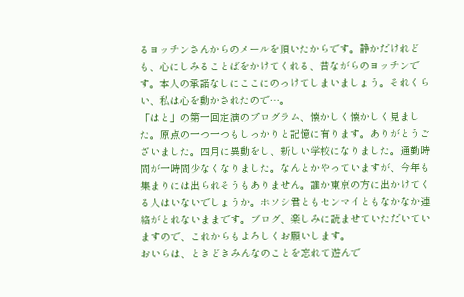るヨッチンさんからのメールを頂いたからです。静かだけれども、心にしみることばをかけてくれる、昔ながらのヨッチンです。本人の承諾なしにここにのっけてしまいましょう。それくらい、私は心を動かされたので…。
「はと」の第一回定演のプログラム、懐かしく懐かしく見ました。原点の一つ一つもしっかりと記憶に有ります。ありがとうございました。四月に異動をし、新しい学校になりました。通勤時間が一時間少なくなりました。なんとかやっていますが、今年も集まりには出られそうもありません。誰か東京の方に出かけてくる人はいないでしょうか。ホソシ君ともセンマイともなかなか連絡がとれないままです。ブログ、楽しみに読ませていただいていますので、これからもよろしくお願いします。
おいらは、ときどきみんなのことを忘れて遊んで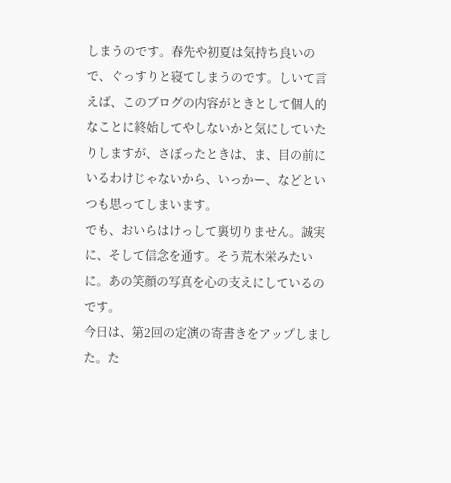しまうのです。春先や初夏は気持ち良いので、ぐっすりと寝てしまうのです。しいて言えば、このブログの内容がときとして個人的なことに終始してやしないかと気にしていたりしますが、さぼったときは、ま、目の前にいるわけじゃないから、いっかー、などといつも思ってしまいます。
でも、おいらはけっして裏切りません。誠実に、そして信念を通す。そう荒木栄みたいに。あの笑顔の写真を心の支えにしているのです。
今日は、第2回の定演の寄書きをアップしました。た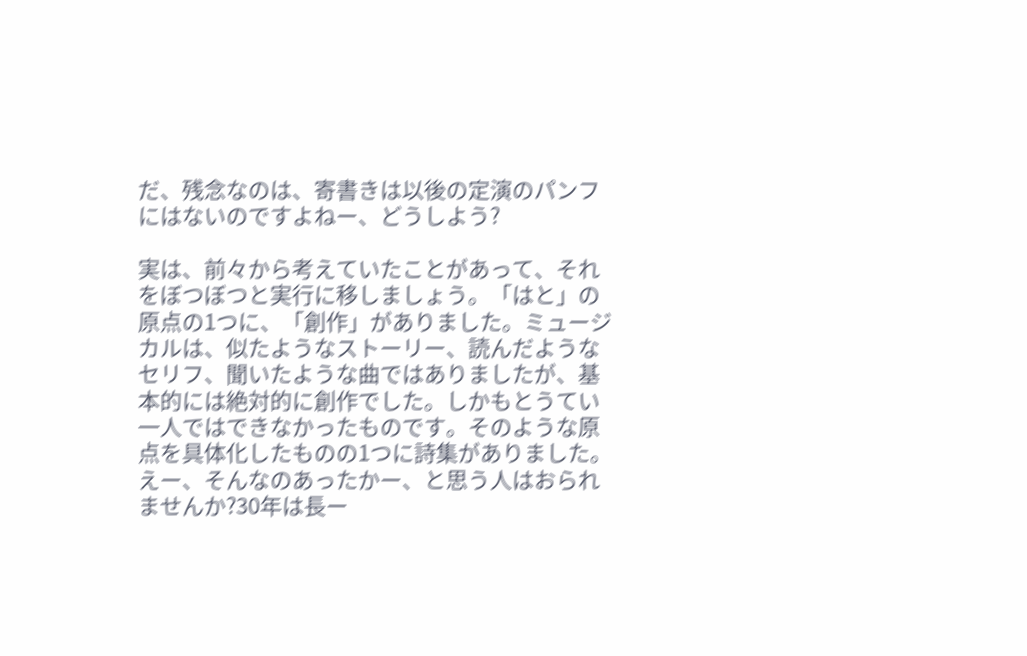だ、残念なのは、寄書きは以後の定演のパンフにはないのですよねー、どうしよう?

実は、前々から考えていたことがあって、それをぼつぼつと実行に移しましょう。「はと」の原点の1つに、「創作」がありました。ミュージカルは、似たようなストーリー、読んだようなセリフ、聞いたような曲ではありましたが、基本的には絶対的に創作でした。しかもとうてい一人ではできなかったものです。そのような原点を具体化したものの1つに詩集がありました。えー、そんなのあったかー、と思う人はおられませんか?30年は長ー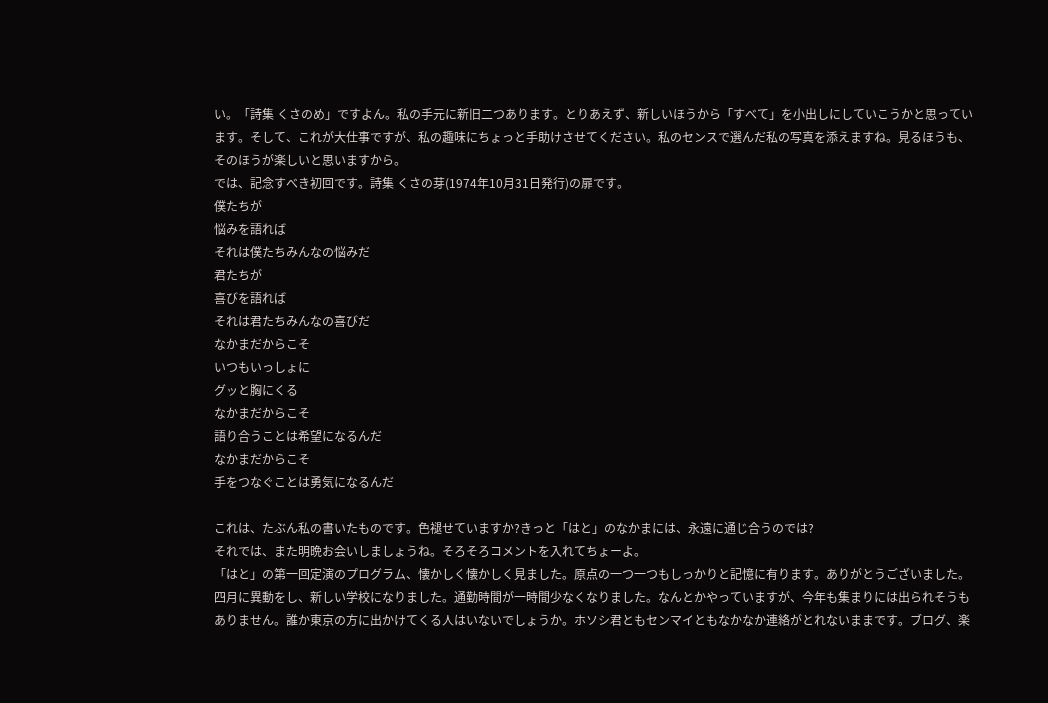い。「詩集 くさのめ」ですよん。私の手元に新旧二つあります。とりあえず、新しいほうから「すべて」を小出しにしていこうかと思っています。そして、これが大仕事ですが、私の趣味にちょっと手助けさせてください。私のセンスで選んだ私の写真を添えますね。見るほうも、そのほうが楽しいと思いますから。
では、記念すべき初回です。詩集 くさの芽(1974年10月31日発行)の扉です。
僕たちが
悩みを語れば
それは僕たちみんなの悩みだ
君たちが
喜びを語れば
それは君たちみんなの喜びだ
なかまだからこそ
いつもいっしょに
グッと胸にくる
なかまだからこそ
語り合うことは希望になるんだ
なかまだからこそ
手をつなぐことは勇気になるんだ

これは、たぶん私の書いたものです。色褪せていますか?きっと「はと」のなかまには、永遠に通じ合うのでは?
それでは、また明晩お会いしましょうね。そろそろコメントを入れてちょーよ。
「はと」の第一回定演のプログラム、懐かしく懐かしく見ました。原点の一つ一つもしっかりと記憶に有ります。ありがとうございました。四月に異動をし、新しい学校になりました。通勤時間が一時間少なくなりました。なんとかやっていますが、今年も集まりには出られそうもありません。誰か東京の方に出かけてくる人はいないでしょうか。ホソシ君ともセンマイともなかなか連絡がとれないままです。ブログ、楽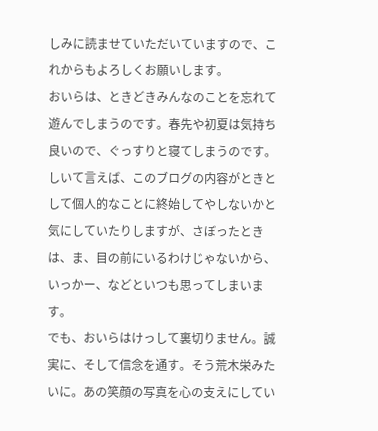しみに読ませていただいていますので、これからもよろしくお願いします。
おいらは、ときどきみんなのことを忘れて遊んでしまうのです。春先や初夏は気持ち良いので、ぐっすりと寝てしまうのです。しいて言えば、このブログの内容がときとして個人的なことに終始してやしないかと気にしていたりしますが、さぼったときは、ま、目の前にいるわけじゃないから、いっかー、などといつも思ってしまいます。
でも、おいらはけっして裏切りません。誠実に、そして信念を通す。そう荒木栄みたいに。あの笑顔の写真を心の支えにしてい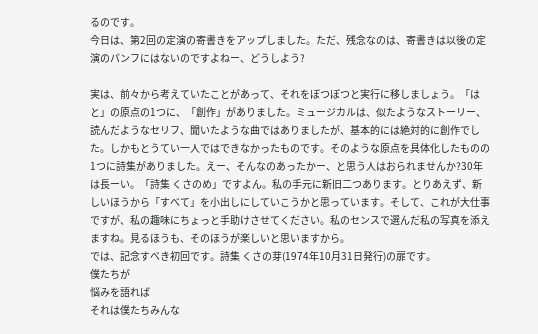るのです。
今日は、第2回の定演の寄書きをアップしました。ただ、残念なのは、寄書きは以後の定演のパンフにはないのですよねー、どうしよう?

実は、前々から考えていたことがあって、それをぼつぼつと実行に移しましょう。「はと」の原点の1つに、「創作」がありました。ミュージカルは、似たようなストーリー、読んだようなセリフ、聞いたような曲ではありましたが、基本的には絶対的に創作でした。しかもとうてい一人ではできなかったものです。そのような原点を具体化したものの1つに詩集がありました。えー、そんなのあったかー、と思う人はおられませんか?30年は長ーい。「詩集 くさのめ」ですよん。私の手元に新旧二つあります。とりあえず、新しいほうから「すべて」を小出しにしていこうかと思っています。そして、これが大仕事ですが、私の趣味にちょっと手助けさせてください。私のセンスで選んだ私の写真を添えますね。見るほうも、そのほうが楽しいと思いますから。
では、記念すべき初回です。詩集 くさの芽(1974年10月31日発行)の扉です。
僕たちが
悩みを語れば
それは僕たちみんな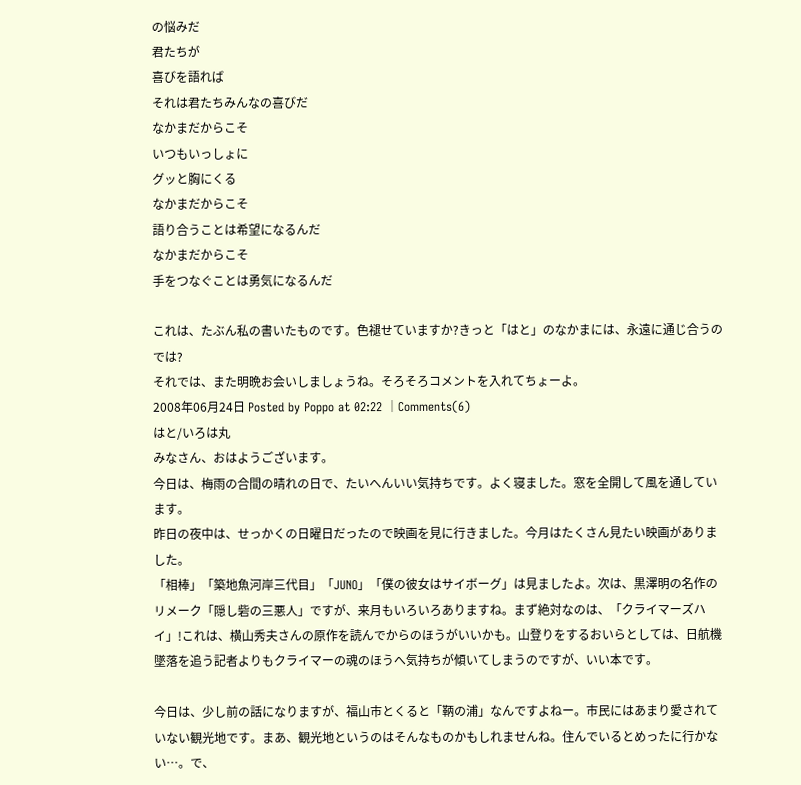の悩みだ
君たちが
喜びを語れば
それは君たちみんなの喜びだ
なかまだからこそ
いつもいっしょに
グッと胸にくる
なかまだからこそ
語り合うことは希望になるんだ
なかまだからこそ
手をつなぐことは勇気になるんだ

これは、たぶん私の書いたものです。色褪せていますか?きっと「はと」のなかまには、永遠に通じ合うのでは?
それでは、また明晩お会いしましょうね。そろそろコメントを入れてちょーよ。
2008年06月24日 Posted by Poppo at 02:22 │Comments(6)
はと/いろは丸
みなさん、おはようございます。
今日は、梅雨の合間の晴れの日で、たいへんいい気持ちです。よく寝ました。窓を全開して風を通しています。
昨日の夜中は、せっかくの日曜日だったので映画を見に行きました。今月はたくさん見たい映画がありました。
「相棒」「築地魚河岸三代目」「JUNO」「僕の彼女はサイボーグ」は見ましたよ。次は、黒澤明の名作のリメーク「隠し砦の三悪人」ですが、来月もいろいろありますね。まず絶対なのは、「クライマーズハイ」!これは、横山秀夫さんの原作を読んでからのほうがいいかも。山登りをするおいらとしては、日航機墜落を追う記者よりもクライマーの魂のほうへ気持ちが傾いてしまうのですが、いい本です。

今日は、少し前の話になりますが、福山市とくると「鞆の浦」なんですよねー。市民にはあまり愛されていない観光地です。まあ、観光地というのはそんなものかもしれませんね。住んでいるとめったに行かない…。で、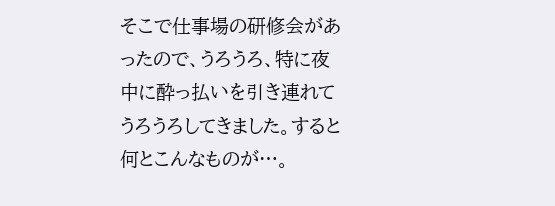そこで仕事場の研修会があったので、うろうろ、特に夜中に酔っ払いを引き連れてうろうろしてきました。すると何とこんなものが…。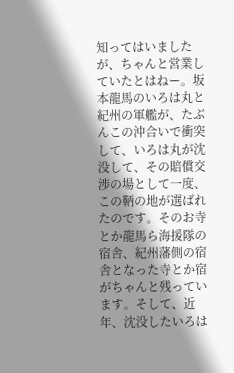知ってはいましたが、ちゃんと営業していたとはねー。坂本龍馬のいろは丸と紀州の軍艦が、たぶんこの沖合いで衝突して、いろは丸が沈没して、その賠償交渉の場として一度、この鞆の地が選ばれたのです。そのお寺とか龍馬ら海援隊の宿舎、紀州藩側の宿舎となった寺とか宿がちゃんと残っています。そして、近年、沈没したいろは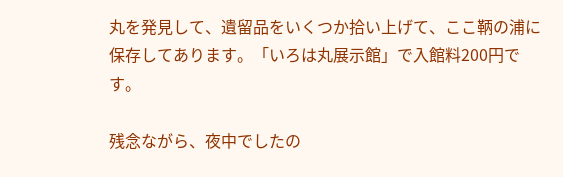丸を発見して、遺留品をいくつか拾い上げて、ここ鞆の浦に保存してあります。「いろは丸展示館」で入館料200円です。

残念ながら、夜中でしたの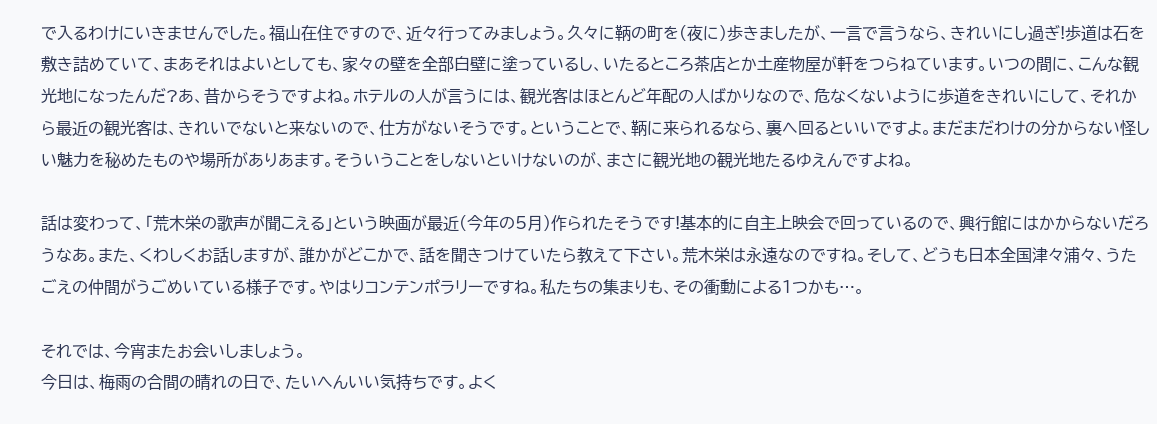で入るわけにいきませんでした。福山在住ですので、近々行ってみましょう。久々に鞆の町を(夜に)歩きましたが、一言で言うなら、きれいにし過ぎ!歩道は石を敷き詰めていて、まあそれはよいとしても、家々の壁を全部白壁に塗っているし、いたるところ茶店とか土産物屋が軒をつらねています。いつの間に、こんな観光地になったんだ?あ、昔からそうですよね。ホテルの人が言うには、観光客はほとんど年配の人ばかりなので、危なくないように歩道をきれいにして、それから最近の観光客は、きれいでないと来ないので、仕方がないそうです。ということで、鞆に来られるなら、裏へ回るといいですよ。まだまだわけの分からない怪しい魅力を秘めたものや場所がありあます。そういうことをしないといけないのが、まさに観光地の観光地たるゆえんですよね。

話は変わって、「荒木栄の歌声が聞こえる」という映画が最近(今年の5月)作られたそうです!基本的に自主上映会で回っているので、興行館にはかからないだろうなあ。また、くわしくお話しますが、誰かがどこかで、話を聞きつけていたら教えて下さい。荒木栄は永遠なのですね。そして、どうも日本全国津々浦々、うたごえの仲間がうごめいている様子です。やはりコンテンポラリーですね。私たちの集まりも、その衝動による1つかも…。

それでは、今宵またお会いしましょう。
今日は、梅雨の合間の晴れの日で、たいへんいい気持ちです。よく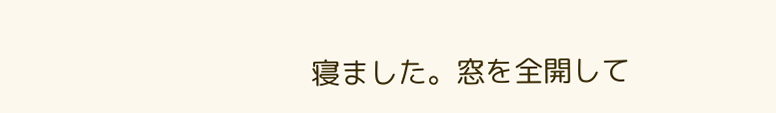寝ました。窓を全開して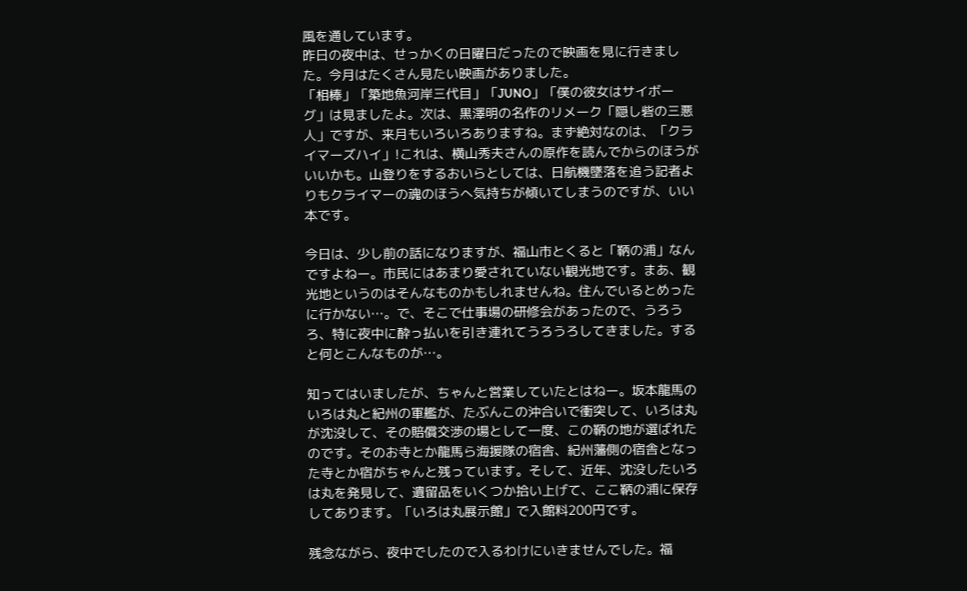風を通しています。
昨日の夜中は、せっかくの日曜日だったので映画を見に行きました。今月はたくさん見たい映画がありました。
「相棒」「築地魚河岸三代目」「JUNO」「僕の彼女はサイボーグ」は見ましたよ。次は、黒澤明の名作のリメーク「隠し砦の三悪人」ですが、来月もいろいろありますね。まず絶対なのは、「クライマーズハイ」!これは、横山秀夫さんの原作を読んでからのほうがいいかも。山登りをするおいらとしては、日航機墜落を追う記者よりもクライマーの魂のほうへ気持ちが傾いてしまうのですが、いい本です。

今日は、少し前の話になりますが、福山市とくると「鞆の浦」なんですよねー。市民にはあまり愛されていない観光地です。まあ、観光地というのはそんなものかもしれませんね。住んでいるとめったに行かない…。で、そこで仕事場の研修会があったので、うろうろ、特に夜中に酔っ払いを引き連れてうろうろしてきました。すると何とこんなものが…。

知ってはいましたが、ちゃんと営業していたとはねー。坂本龍馬のいろは丸と紀州の軍艦が、たぶんこの沖合いで衝突して、いろは丸が沈没して、その賠償交渉の場として一度、この鞆の地が選ばれたのです。そのお寺とか龍馬ら海援隊の宿舎、紀州藩側の宿舎となった寺とか宿がちゃんと残っています。そして、近年、沈没したいろは丸を発見して、遺留品をいくつか拾い上げて、ここ鞆の浦に保存してあります。「いろは丸展示館」で入館料200円です。

残念ながら、夜中でしたので入るわけにいきませんでした。福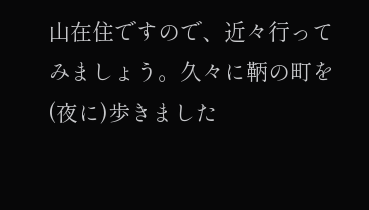山在住ですので、近々行ってみましょう。久々に鞆の町を(夜に)歩きました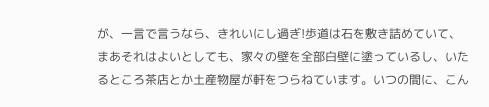が、一言で言うなら、きれいにし過ぎ!歩道は石を敷き詰めていて、まあそれはよいとしても、家々の壁を全部白壁に塗っているし、いたるところ茶店とか土産物屋が軒をつらねています。いつの間に、こん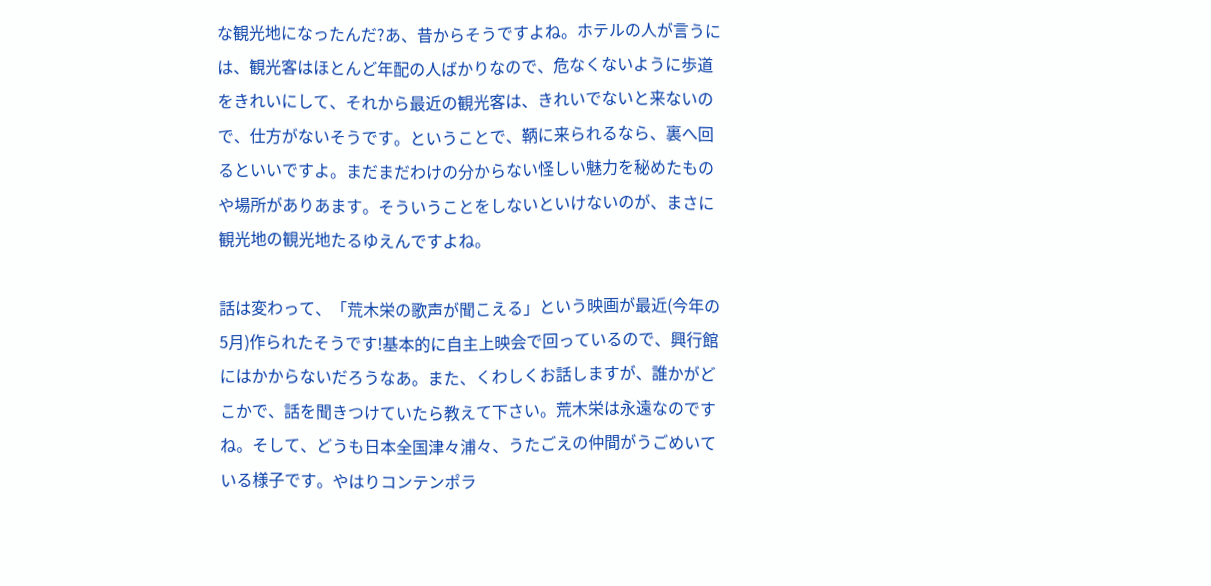な観光地になったんだ?あ、昔からそうですよね。ホテルの人が言うには、観光客はほとんど年配の人ばかりなので、危なくないように歩道をきれいにして、それから最近の観光客は、きれいでないと来ないので、仕方がないそうです。ということで、鞆に来られるなら、裏へ回るといいですよ。まだまだわけの分からない怪しい魅力を秘めたものや場所がありあます。そういうことをしないといけないのが、まさに観光地の観光地たるゆえんですよね。

話は変わって、「荒木栄の歌声が聞こえる」という映画が最近(今年の5月)作られたそうです!基本的に自主上映会で回っているので、興行館にはかからないだろうなあ。また、くわしくお話しますが、誰かがどこかで、話を聞きつけていたら教えて下さい。荒木栄は永遠なのですね。そして、どうも日本全国津々浦々、うたごえの仲間がうごめいている様子です。やはりコンテンポラ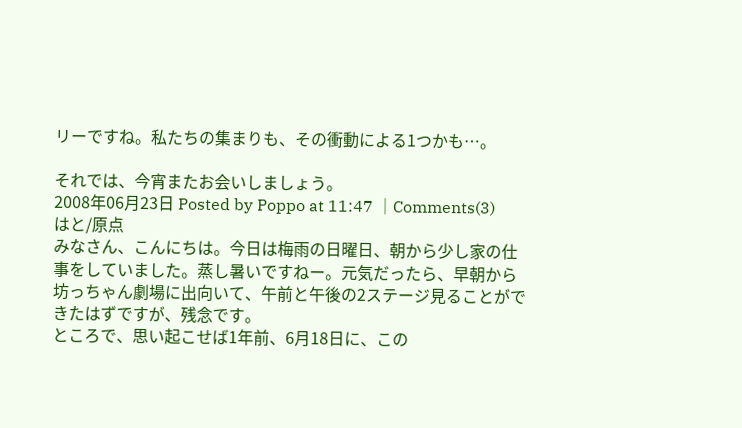リーですね。私たちの集まりも、その衝動による1つかも…。

それでは、今宵またお会いしましょう。
2008年06月23日 Posted by Poppo at 11:47 │Comments(3)
はと/原点
みなさん、こんにちは。今日は梅雨の日曜日、朝から少し家の仕事をしていました。蒸し暑いですねー。元気だったら、早朝から坊っちゃん劇場に出向いて、午前と午後の2ステージ見ることができたはずですが、残念です。
ところで、思い起こせば1年前、6月18日に、この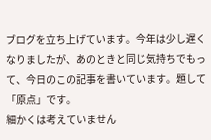ブログを立ち上げています。今年は少し遅くなりましたが、あのときと同じ気持ちでもって、今日のこの記事を書いています。題して「原点」です。
細かくは考えていません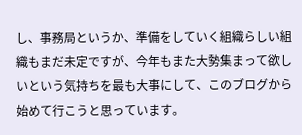し、事務局というか、準備をしていく組織らしい組織もまだ未定ですが、今年もまた大勢集まって欲しいという気持ちを最も大事にして、このブログから始めて行こうと思っています。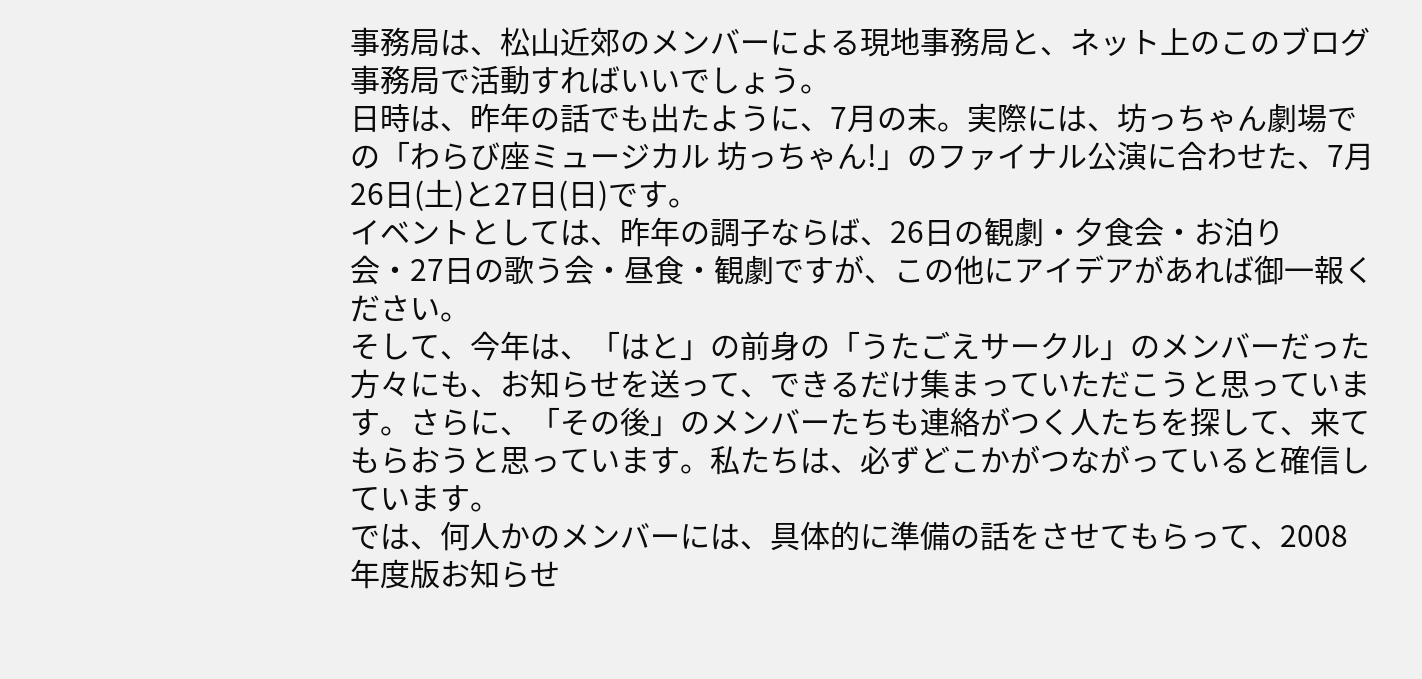事務局は、松山近郊のメンバーによる現地事務局と、ネット上のこのブログ事務局で活動すればいいでしょう。
日時は、昨年の話でも出たように、7月の末。実際には、坊っちゃん劇場での「わらび座ミュージカル 坊っちゃん!」のファイナル公演に合わせた、7月26日(土)と27日(日)です。
イベントとしては、昨年の調子ならば、26日の観劇・夕食会・お泊り会・27日の歌う会・昼食・観劇ですが、この他にアイデアがあれば御一報ください。
そして、今年は、「はと」の前身の「うたごえサークル」のメンバーだった方々にも、お知らせを送って、できるだけ集まっていただこうと思っています。さらに、「その後」のメンバーたちも連絡がつく人たちを探して、来てもらおうと思っています。私たちは、必ずどこかがつながっていると確信しています。
では、何人かのメンバーには、具体的に準備の話をさせてもらって、2008年度版お知らせ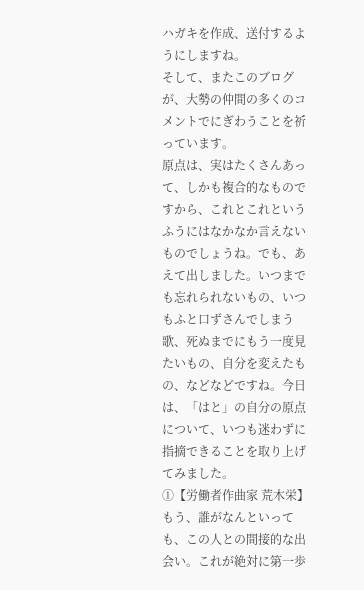ハガキを作成、送付するようにしますね。
そして、またこのブログが、大勢の仲間の多くのコメントでにぎわうことを祈っています。
原点は、実はたくさんあって、しかも複合的なものですから、これとこれというふうにはなかなか言えないものでしょうね。でも、あえて出しました。いつまでも忘れられないもの、いつもふと口ずさんでしまう歌、死ぬまでにもう一度見たいもの、自分を変えたもの、などなどですね。今日は、「はと」の自分の原点について、いつも迷わずに指摘できることを取り上げてみました。
①【労働者作曲家 荒木栄】
もう、誰がなんといっても、この人との間接的な出会い。これが絶対に第一歩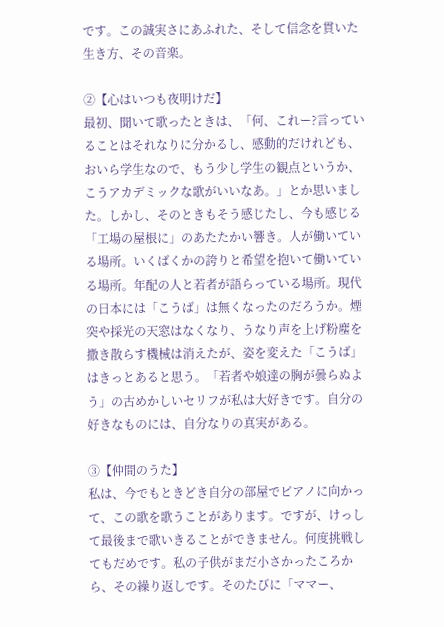です。この誠実さにあふれた、そして信念を貫いた生き方、その音楽。

②【心はいつも夜明けだ】
最初、聞いて歌ったときは、「何、これー?言っていることはそれなりに分かるし、感動的だけれども、おいら学生なので、もう少し学生の観点というか、こうアカデミックな歌がいいなあ。」とか思いました。しかし、そのときもそう感じたし、今も感じる「工場の屋根に」のあたたかい響き。人が働いている場所。いくばくかの誇りと希望を抱いて働いている場所。年配の人と若者が語らっている場所。現代の日本には「こうば」は無くなったのだろうか。煙突や採光の天窓はなくなり、うなり声を上げ粉塵を撒き散らす機械は消えたが、姿を変えた「こうば」はきっとあると思う。「若者や娘達の胸が曇らぬよう」の古めかしいセリフが私は大好きです。自分の好きなものには、自分なりの真実がある。

③【仲間のうた】
私は、今でもときどき自分の部屋でピアノに向かって、この歌を歌うことがあります。ですが、けっして最後まで歌いきることができません。何度挑戦してもだめです。私の子供がまだ小さかったころから、その繰り返しです。そのたびに「ママー、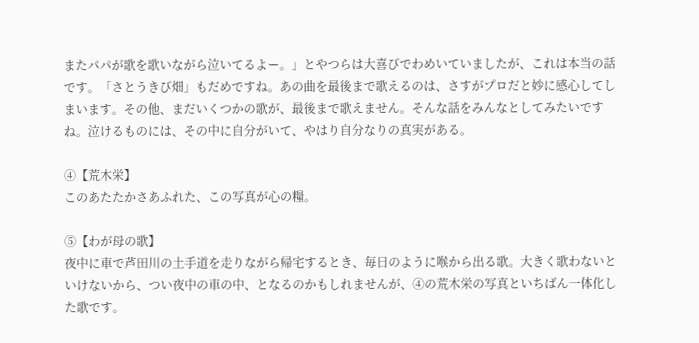またパパが歌を歌いながら泣いてるよー。」とやつらは大喜びでわめいていましたが、これは本当の話です。「さとうきび畑」もだめですね。あの曲を最後まで歌えるのは、さすがプロだと妙に感心してしまいます。その他、まだいくつかの歌が、最後まで歌えません。そんな話をみんなとしてみたいですね。泣けるものには、その中に自分がいて、やはり自分なりの真実がある。

④【荒木栄】
このあたたかさあふれた、この写真が心の糧。

⑤【わが母の歌】
夜中に車で芦田川の土手道を走りながら帰宅するとき、毎日のように喉から出る歌。大きく歌わないといけないから、つい夜中の車の中、となるのかもしれませんが、④の荒木栄の写真といちばん一体化した歌です。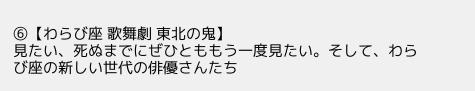⑥【わらび座 歌舞劇 東北の鬼】
見たい、死ぬまでにぜひとももう一度見たい。そして、わらび座の新しい世代の俳優さんたち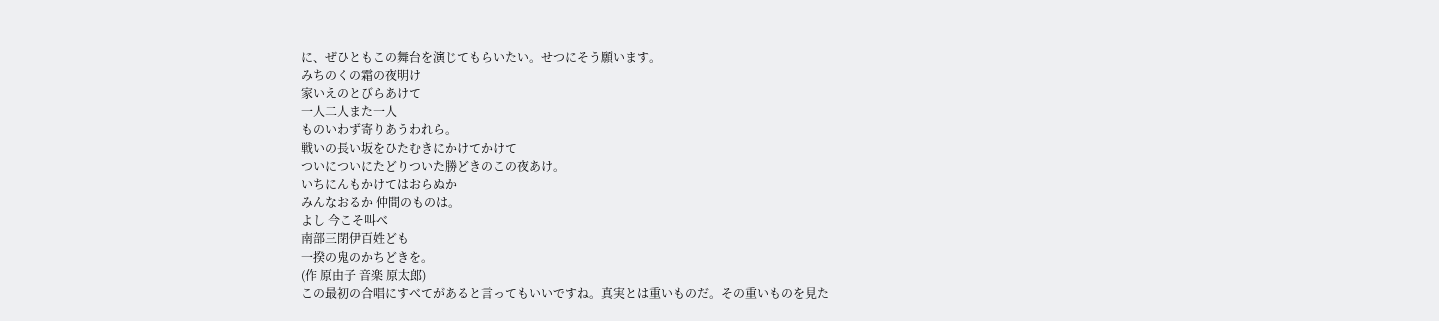に、ぜひともこの舞台を演じてもらいたい。せつにそう願います。
みちのくの霜の夜明け
家いえのとびらあけて
一人二人また一人
ものいわず寄りあうわれら。
戦いの長い坂をひたむきにかけてかけて
ついについにたどりついた勝どきのこの夜あけ。
いちにんもかけてはおらぬか
みんなおるか 仲間のものは。
よし 今こそ叫べ
南部三閉伊百姓ども
一揆の鬼のかちどきを。
(作 原由子 音楽 原太郎)
この最初の合唱にすべてがあると言ってもいいですね。真実とは重いものだ。その重いものを見た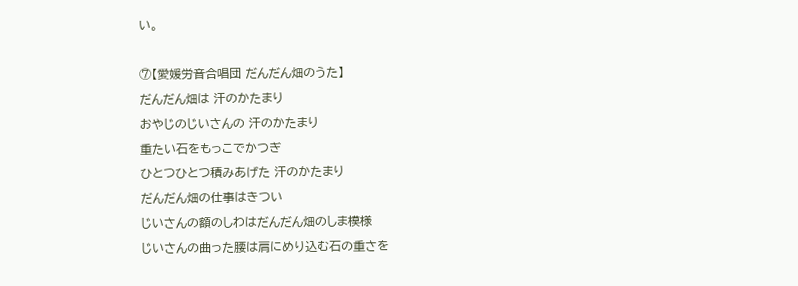い。

⑦【愛媛労音合唱団 だんだん畑のうた】
だんだん畑は 汗のかたまり
おやじのじいさんの 汗のかたまり
重たい石をもっこでかつぎ
ひとつひとつ積みあげた 汗のかたまり
だんだん畑の仕事はきつい
じいさんの額のしわはだんだん畑のしま模様
じいさんの曲った腰は肩にめり込む石の重さを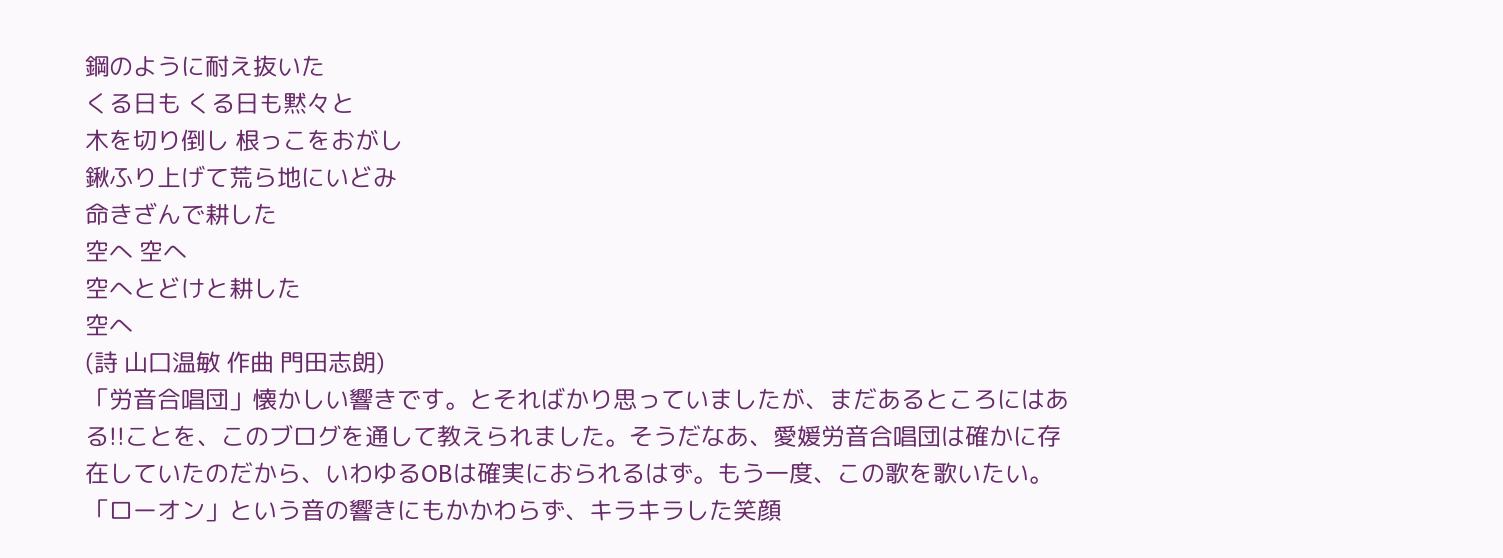鋼のように耐え抜いた
くる日も くる日も黙々と
木を切り倒し 根っこをおがし
鍬ふり上げて荒ら地にいどみ
命きざんで耕した
空へ 空へ
空へとどけと耕した
空へ
(詩 山口温敏 作曲 門田志朗)
「労音合唱団」懐かしい響きです。とそればかり思っていましたが、まだあるところにはある!!ことを、このブログを通して教えられました。そうだなあ、愛媛労音合唱団は確かに存在していたのだから、いわゆるOBは確実におられるはず。もう一度、この歌を歌いたい。「ローオン」という音の響きにもかかわらず、キラキラした笑顔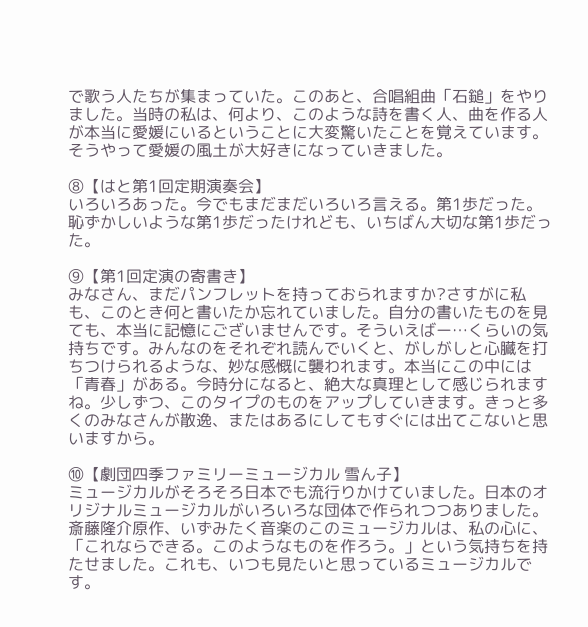で歌う人たちが集まっていた。このあと、合唱組曲「石鎚」をやりました。当時の私は、何より、このような詩を書く人、曲を作る人が本当に愛媛にいるということに大変驚いたことを覚えています。そうやって愛媛の風土が大好きになっていきました。

⑧【はと第1回定期演奏会】
いろいろあった。今でもまだまだいろいろ言える。第1歩だった。恥ずかしいような第1歩だったけれども、いちばん大切な第1歩だった。

⑨【第1回定演の寄書き】
みなさん、まだパンフレットを持っておられますか?さすがに私も、このとき何と書いたか忘れていました。自分の書いたものを見ても、本当に記憶にございませんです。そういえばー…くらいの気持ちです。みんなのをそれぞれ読んでいくと、がしがしと心臓を打ちつけられるような、妙な感慨に襲われます。本当にこの中には「青春」がある。今時分になると、絶大な真理として感じられますね。少しずつ、このタイプのものをアップしていきます。きっと多くのみなさんが散逸、またはあるにしてもすぐには出てこないと思いますから。

⑩【劇団四季ファミリーミュージカル 雪ん子】
ミュージカルがそろそろ日本でも流行りかけていました。日本のオリジナルミュージカルがいろいろな団体で作られつつありました。斎藤隆介原作、いずみたく音楽のこのミュージカルは、私の心に、「これならできる。このようなものを作ろう。」という気持ちを持たせました。これも、いつも見たいと思っているミュージカルです。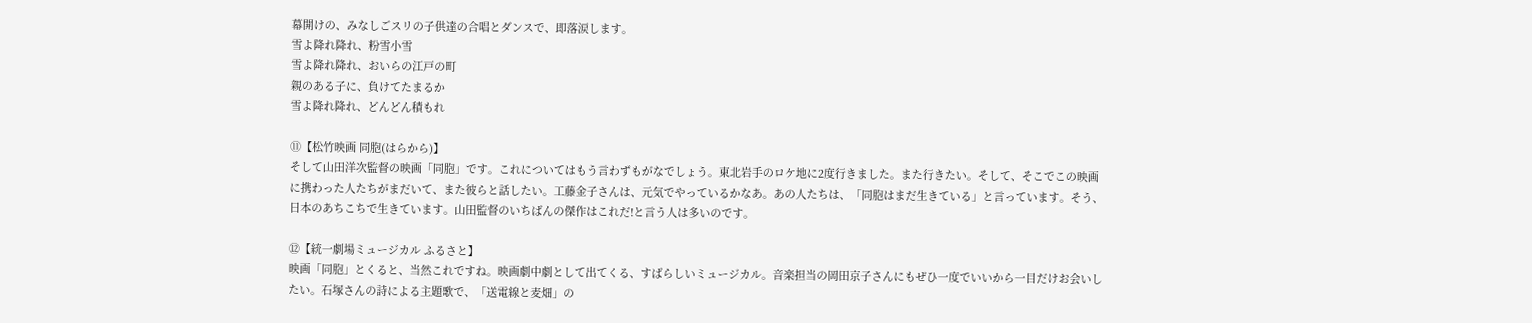幕開けの、みなしごスリの子供達の合唱とダンスで、即落涙します。
雪よ降れ降れ、粉雪小雪
雪よ降れ降れ、おいらの江戸の町
親のある子に、負けてたまるか
雪よ降れ降れ、どんどん積もれ

⑪【松竹映画 同胞(はらから)】
そして山田洋次監督の映画「同胞」です。これについてはもう言わずもがなでしょう。東北岩手のロケ地に2度行きました。また行きたい。そして、そこでこの映画に携わった人たちがまだいて、また彼らと話したい。工藤金子さんは、元気でやっているかなあ。あの人たちは、「同胞はまだ生きている」と言っています。そう、日本のあちこちで生きています。山田監督のいちばんの傑作はこれだ!と言う人は多いのです。

⑫【統一劇場ミュージカル ふるさと】
映画「同胞」とくると、当然これですね。映画劇中劇として出てくる、すばらしいミュージカル。音楽担当の岡田京子さんにもぜひ一度でいいから一目だけお会いしたい。石塚さんの詩による主題歌で、「送電線と麦畑」の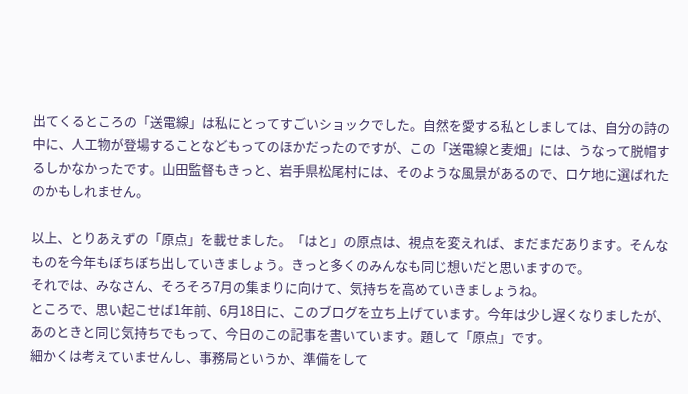出てくるところの「送電線」は私にとってすごいショックでした。自然を愛する私としましては、自分の詩の中に、人工物が登場することなどもってのほかだったのですが、この「送電線と麦畑」には、うなって脱帽するしかなかったです。山田監督もきっと、岩手県松尾村には、そのような風景があるので、ロケ地に選ばれたのかもしれません。

以上、とりあえずの「原点」を載せました。「はと」の原点は、視点を変えれば、まだまだあります。そんなものを今年もぼちぼち出していきましょう。きっと多くのみんなも同じ想いだと思いますので。
それでは、みなさん、そろそろ7月の集まりに向けて、気持ちを高めていきましょうね。
ところで、思い起こせば1年前、6月18日に、このブログを立ち上げています。今年は少し遅くなりましたが、あのときと同じ気持ちでもって、今日のこの記事を書いています。題して「原点」です。
細かくは考えていませんし、事務局というか、準備をして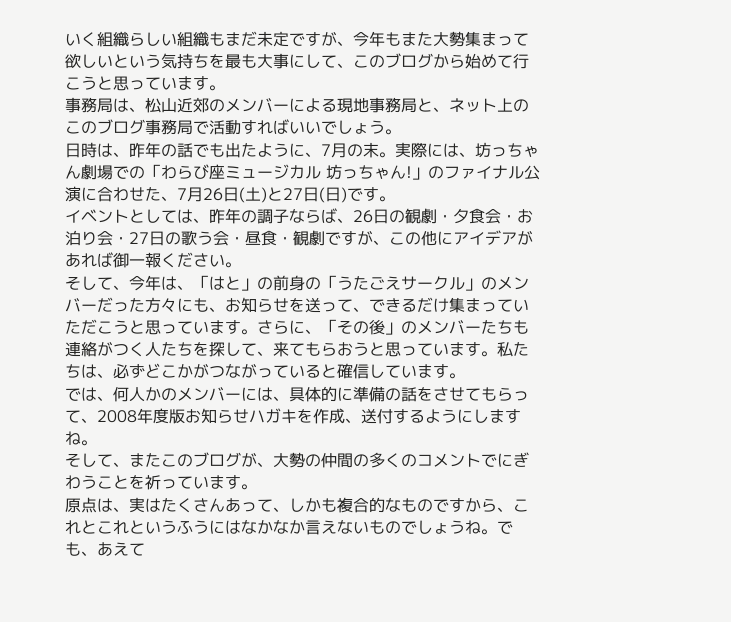いく組織らしい組織もまだ未定ですが、今年もまた大勢集まって欲しいという気持ちを最も大事にして、このブログから始めて行こうと思っています。
事務局は、松山近郊のメンバーによる現地事務局と、ネット上のこのブログ事務局で活動すればいいでしょう。
日時は、昨年の話でも出たように、7月の末。実際には、坊っちゃん劇場での「わらび座ミュージカル 坊っちゃん!」のファイナル公演に合わせた、7月26日(土)と27日(日)です。
イベントとしては、昨年の調子ならば、26日の観劇・夕食会・お泊り会・27日の歌う会・昼食・観劇ですが、この他にアイデアがあれば御一報ください。
そして、今年は、「はと」の前身の「うたごえサークル」のメンバーだった方々にも、お知らせを送って、できるだけ集まっていただこうと思っています。さらに、「その後」のメンバーたちも連絡がつく人たちを探して、来てもらおうと思っています。私たちは、必ずどこかがつながっていると確信しています。
では、何人かのメンバーには、具体的に準備の話をさせてもらって、2008年度版お知らせハガキを作成、送付するようにしますね。
そして、またこのブログが、大勢の仲間の多くのコメントでにぎわうことを祈っています。
原点は、実はたくさんあって、しかも複合的なものですから、これとこれというふうにはなかなか言えないものでしょうね。でも、あえて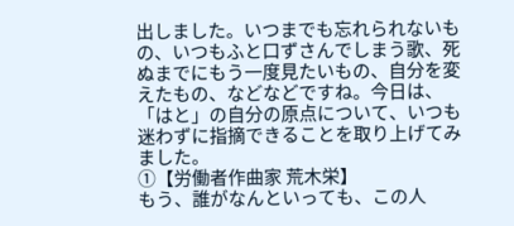出しました。いつまでも忘れられないもの、いつもふと口ずさんでしまう歌、死ぬまでにもう一度見たいもの、自分を変えたもの、などなどですね。今日は、「はと」の自分の原点について、いつも迷わずに指摘できることを取り上げてみました。
①【労働者作曲家 荒木栄】
もう、誰がなんといっても、この人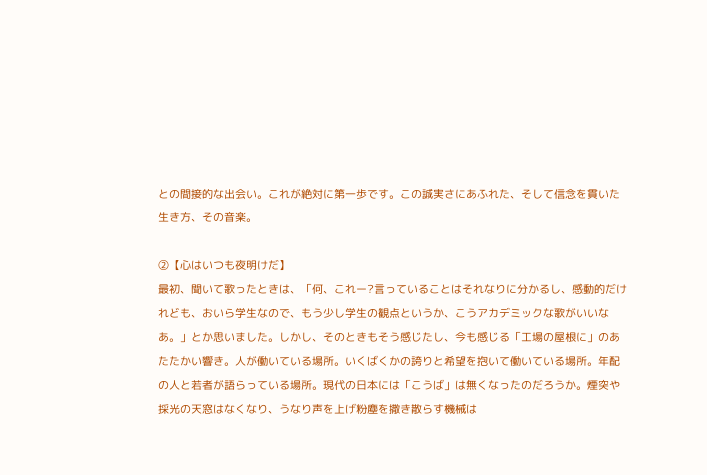との間接的な出会い。これが絶対に第一歩です。この誠実さにあふれた、そして信念を貫いた生き方、その音楽。

②【心はいつも夜明けだ】
最初、聞いて歌ったときは、「何、これー?言っていることはそれなりに分かるし、感動的だけれども、おいら学生なので、もう少し学生の観点というか、こうアカデミックな歌がいいなあ。」とか思いました。しかし、そのときもそう感じたし、今も感じる「工場の屋根に」のあたたかい響き。人が働いている場所。いくばくかの誇りと希望を抱いて働いている場所。年配の人と若者が語らっている場所。現代の日本には「こうば」は無くなったのだろうか。煙突や採光の天窓はなくなり、うなり声を上げ粉塵を撒き散らす機械は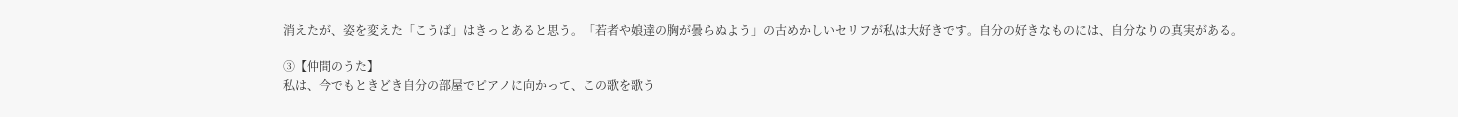消えたが、姿を変えた「こうば」はきっとあると思う。「若者や娘達の胸が曇らぬよう」の古めかしいセリフが私は大好きです。自分の好きなものには、自分なりの真実がある。

③【仲間のうた】
私は、今でもときどき自分の部屋でピアノに向かって、この歌を歌う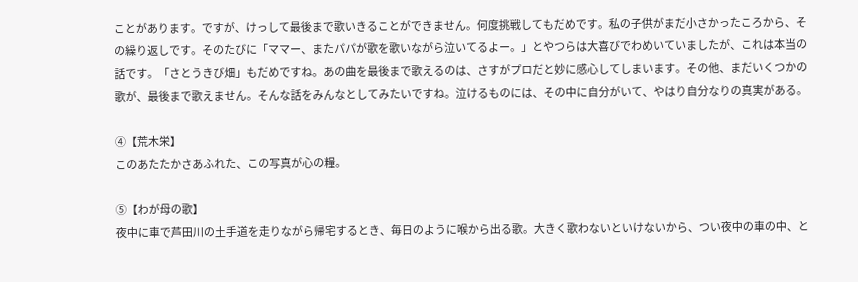ことがあります。ですが、けっして最後まで歌いきることができません。何度挑戦してもだめです。私の子供がまだ小さかったころから、その繰り返しです。そのたびに「ママー、またパパが歌を歌いながら泣いてるよー。」とやつらは大喜びでわめいていましたが、これは本当の話です。「さとうきび畑」もだめですね。あの曲を最後まで歌えるのは、さすがプロだと妙に感心してしまいます。その他、まだいくつかの歌が、最後まで歌えません。そんな話をみんなとしてみたいですね。泣けるものには、その中に自分がいて、やはり自分なりの真実がある。

④【荒木栄】
このあたたかさあふれた、この写真が心の糧。

⑤【わが母の歌】
夜中に車で芦田川の土手道を走りながら帰宅するとき、毎日のように喉から出る歌。大きく歌わないといけないから、つい夜中の車の中、と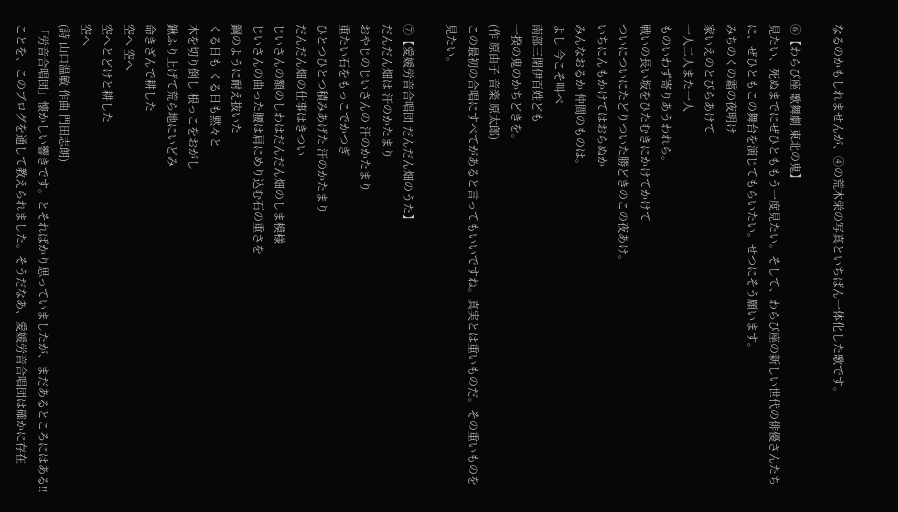なるのかもしれませんが、④の荒木栄の写真といちばん一体化した歌です。

⑥【わらび座 歌舞劇 東北の鬼】
見たい、死ぬまでにぜひとももう一度見たい。そして、わらび座の新しい世代の俳優さんたちに、ぜひともこの舞台を演じてもらいたい。せつにそう願います。
みちのくの霜の夜明け
家いえのとびらあけて
一人二人また一人
ものいわず寄りあうわれら。
戦いの長い坂をひたむきにかけてかけて
ついについにたどりついた勝どきのこの夜あけ。
いちにんもかけてはおらぬか
みんなおるか 仲間のものは。
よし 今こそ叫べ
南部三閉伊百姓ども
一揆の鬼のかちどきを。
(作 原由子 音楽 原太郎)
この最初の合唱にすべてがあると言ってもいいですね。真実とは重いものだ。その重いものを見たい。

⑦【愛媛労音合唱団 だんだん畑のうた】
だんだん畑は 汗のかたまり
おやじのじいさんの 汗のかたまり
重たい石をもっこでかつぎ
ひとつひとつ積みあげた 汗のかたまり
だんだん畑の仕事はきつい
じいさんの額のしわはだんだん畑のしま模様
じいさんの曲った腰は肩にめり込む石の重さを
鋼のように耐え抜いた
くる日も くる日も黙々と
木を切り倒し 根っこをおがし
鍬ふり上げて荒ら地にいどみ
命きざんで耕した
空へ 空へ
空へとどけと耕した
空へ
(詩 山口温敏 作曲 門田志朗)
「労音合唱団」懐かしい響きです。とそればかり思っていましたが、まだあるところにはある!!ことを、このブログを通して教えられました。そうだなあ、愛媛労音合唱団は確かに存在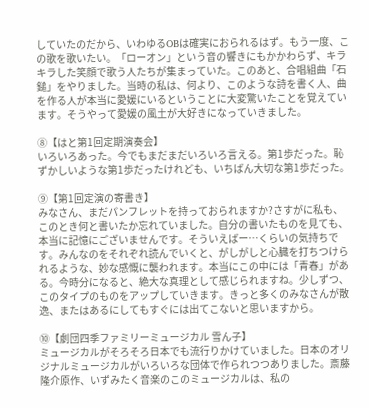していたのだから、いわゆるOBは確実におられるはず。もう一度、この歌を歌いたい。「ローオン」という音の響きにもかかわらず、キラキラした笑顔で歌う人たちが集まっていた。このあと、合唱組曲「石鎚」をやりました。当時の私は、何より、このような詩を書く人、曲を作る人が本当に愛媛にいるということに大変驚いたことを覚えています。そうやって愛媛の風土が大好きになっていきました。

⑧【はと第1回定期演奏会】
いろいろあった。今でもまだまだいろいろ言える。第1歩だった。恥ずかしいような第1歩だったけれども、いちばん大切な第1歩だった。

⑨【第1回定演の寄書き】
みなさん、まだパンフレットを持っておられますか?さすがに私も、このとき何と書いたか忘れていました。自分の書いたものを見ても、本当に記憶にございませんです。そういえばー…くらいの気持ちです。みんなのをそれぞれ読んでいくと、がしがしと心臓を打ちつけられるような、妙な感慨に襲われます。本当にこの中には「青春」がある。今時分になると、絶大な真理として感じられますね。少しずつ、このタイプのものをアップしていきます。きっと多くのみなさんが散逸、またはあるにしてもすぐには出てこないと思いますから。

⑩【劇団四季ファミリーミュージカル 雪ん子】
ミュージカルがそろそろ日本でも流行りかけていました。日本のオリジナルミュージカルがいろいろな団体で作られつつありました。斎藤隆介原作、いずみたく音楽のこのミュージカルは、私の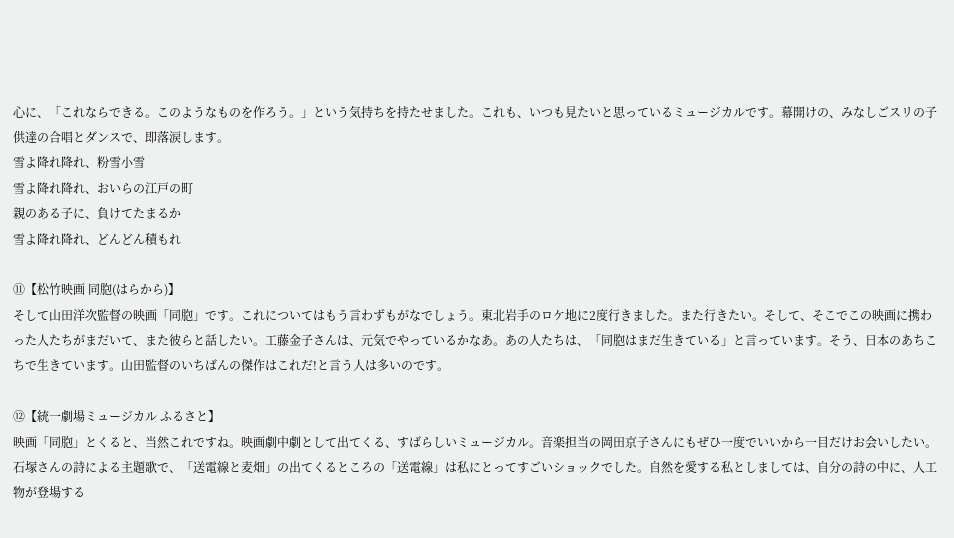心に、「これならできる。このようなものを作ろう。」という気持ちを持たせました。これも、いつも見たいと思っているミュージカルです。幕開けの、みなしごスリの子供達の合唱とダンスで、即落涙します。
雪よ降れ降れ、粉雪小雪
雪よ降れ降れ、おいらの江戸の町
親のある子に、負けてたまるか
雪よ降れ降れ、どんどん積もれ

⑪【松竹映画 同胞(はらから)】
そして山田洋次監督の映画「同胞」です。これについてはもう言わずもがなでしょう。東北岩手のロケ地に2度行きました。また行きたい。そして、そこでこの映画に携わった人たちがまだいて、また彼らと話したい。工藤金子さんは、元気でやっているかなあ。あの人たちは、「同胞はまだ生きている」と言っています。そう、日本のあちこちで生きています。山田監督のいちばんの傑作はこれだ!と言う人は多いのです。

⑫【統一劇場ミュージカル ふるさと】
映画「同胞」とくると、当然これですね。映画劇中劇として出てくる、すばらしいミュージカル。音楽担当の岡田京子さんにもぜひ一度でいいから一目だけお会いしたい。石塚さんの詩による主題歌で、「送電線と麦畑」の出てくるところの「送電線」は私にとってすごいショックでした。自然を愛する私としましては、自分の詩の中に、人工物が登場する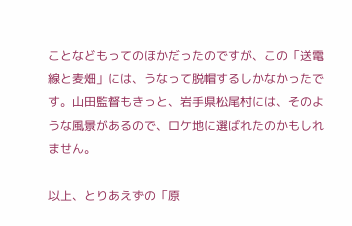ことなどもってのほかだったのですが、この「送電線と麦畑」には、うなって脱帽するしかなかったです。山田監督もきっと、岩手県松尾村には、そのような風景があるので、ロケ地に選ばれたのかもしれません。

以上、とりあえずの「原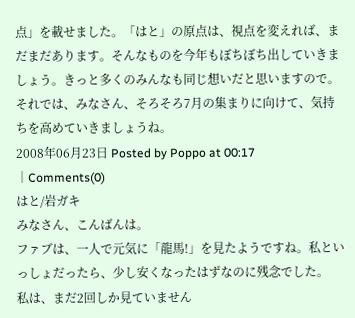点」を載せました。「はと」の原点は、視点を変えれば、まだまだあります。そんなものを今年もぼちぼち出していきましょう。きっと多くのみんなも同じ想いだと思いますので。
それでは、みなさん、そろそろ7月の集まりに向けて、気持ちを高めていきましょうね。
2008年06月23日 Posted by Poppo at 00:17 │Comments(0)
はと/岩ガキ
みなさん、こんばんは。
ファブは、一人で元気に「龍馬!」を見たようですね。私といっしょだったら、少し安くなったはずなのに残念でした。
私は、まだ2回しか見ていません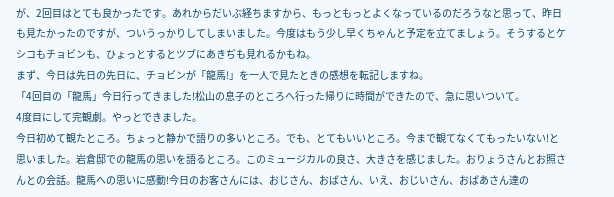が、2回目はとても良かったです。あれからだいぶ経ちますから、もっともっとよくなっているのだろうなと思って、昨日も見たかったのですが、ついうっかりしてしまいました。今度はもう少し早くちゃんと予定を立てましょう。そうするとケシコもチョビンも、ひょっとするとツブにあきぢも見れるかもね。
まず、今日は先日の先日に、チョビンが「龍馬!」を一人で見たときの感想を転記しますね。
「4回目の「龍馬」今日行ってきました!松山の息子のところへ行った帰りに時間ができたので、急に思いついて。
4度目にして完観劇。やっとできました。
今日初めて観たところ。ちょっと静かで語りの多いところ。でも、とてもいいところ。今まで観てなくてもったいない!と思いました。岩倉邸での龍馬の思いを語るところ。このミュージカルの良さ、大きさを感じました。おりょうさんとお照さんとの会話。龍馬への思いに感動!今日のお客さんには、おじさん、おばさん、いえ、おじいさん、おばあさん達の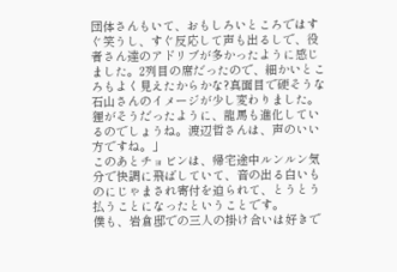団体さんもいて、おもしろいところではすぐ笑うし、すぐ反応して声も出るしで、役者さん達のアドリブが多かったように感じました。2列目の席だったので、細かいところもよく見えたからかな?真面目で硬そうな石山さんのイメージが少し変わりました。狸がそうだったように、龍馬も進化しているのでしょうね。渡辺哲さんは、声のいい方ですね。」
このあとチョビンは、帰宅途中ルンルン気分で快調に飛ばしていて、音の出る白いものにじゃまされ寄付を迫られて、とうとう払うことになったということです。
僕も、岩倉邸での三人の掛け合いは好きで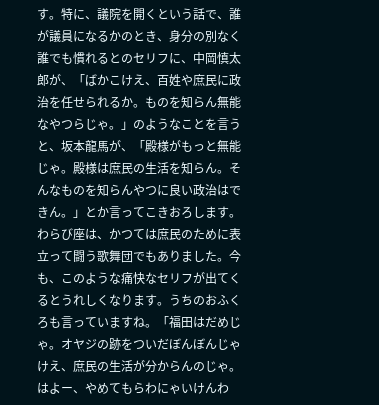す。特に、議院を開くという話で、誰が議員になるかのとき、身分の別なく誰でも慣れるとのセリフに、中岡慎太郎が、「ばかこけえ、百姓や庶民に政治を任せられるか。ものを知らん無能なやつらじゃ。」のようなことを言うと、坂本龍馬が、「殿様がもっと無能じゃ。殿様は庶民の生活を知らん。そんなものを知らんやつに良い政治はできん。」とか言ってこきおろします。わらび座は、かつては庶民のために表立って闘う歌舞団でもありました。今も、このような痛快なセリフが出てくるとうれしくなります。うちのおふくろも言っていますね。「福田はだめじゃ。オヤジの跡をついだぼんぼんじゃけえ、庶民の生活が分からんのじゃ。はよー、やめてもらわにゃいけんわ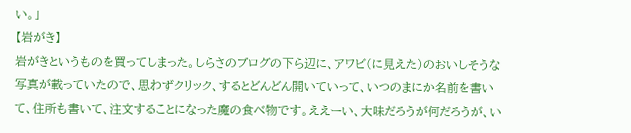い。」
【岩がき】
岩がきというものを買ってしまった。しらさのブログの下ら辺に、アワビ(に見えた)のおいしそうな写真が載っていたので、思わずクリック、するとどんどん開いていって、いつのまにか名前を書いて、住所も書いて、注文することになった魔の食べ物です。ええーい、大味だろうが何だろうが、い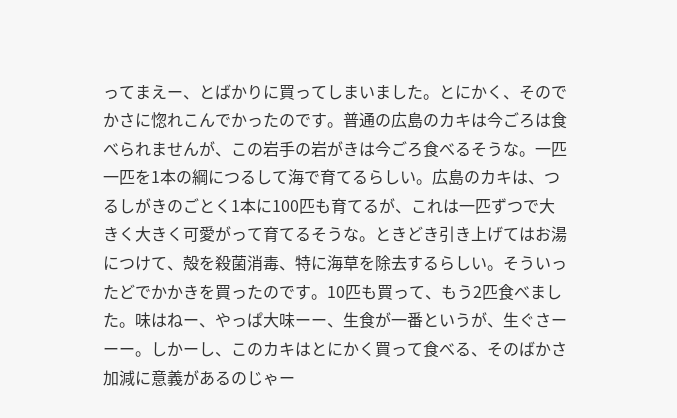ってまえー、とばかりに買ってしまいました。とにかく、そのでかさに惚れこんでかったのです。普通の広島のカキは今ごろは食べられませんが、この岩手の岩がきは今ごろ食べるそうな。一匹一匹を1本の綱につるして海で育てるらしい。広島のカキは、つるしがきのごとく1本に100匹も育てるが、これは一匹ずつで大きく大きく可愛がって育てるそうな。ときどき引き上げてはお湯につけて、殻を殺菌消毒、特に海草を除去するらしい。そういったどでかかきを買ったのです。10匹も買って、もう2匹食べました。味はねー、やっぱ大味ーー、生食が一番というが、生ぐさーーー。しかーし、このカキはとにかく買って食べる、そのばかさ加減に意義があるのじゃー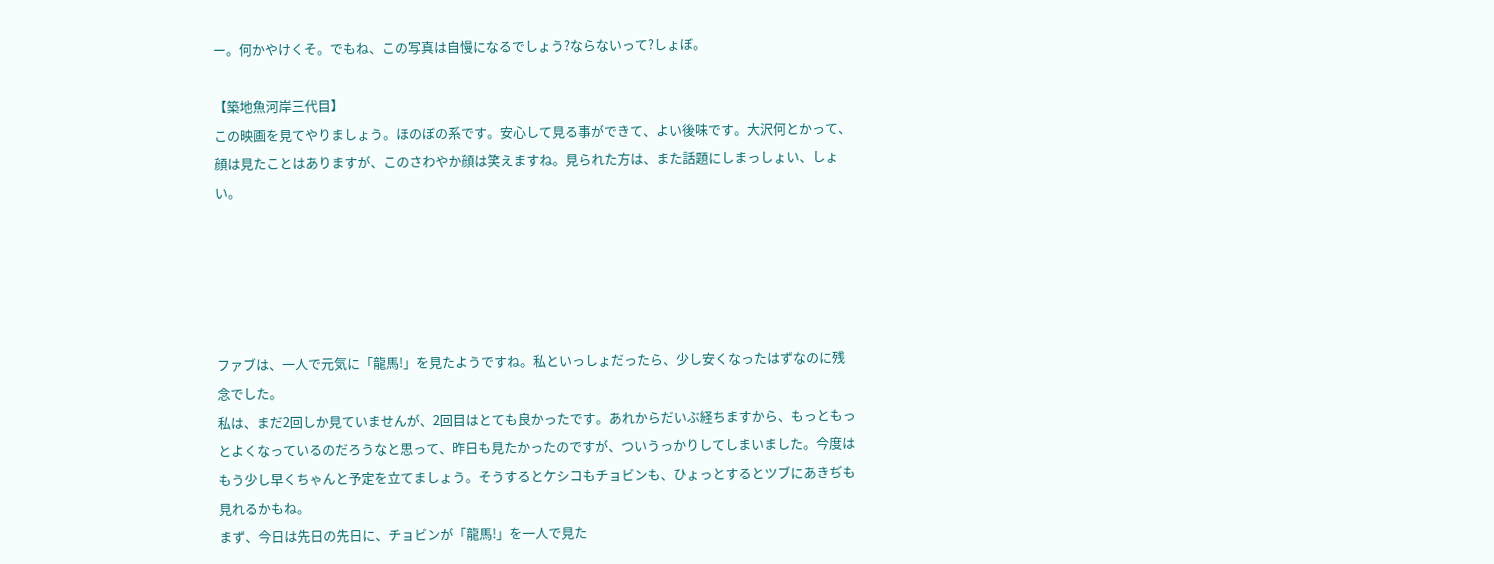ー。何かやけくそ。でもね、この写真は自慢になるでしょう?ならないって?しょぼ。

【築地魚河岸三代目】
この映画を見てやりましょう。ほのぼの系です。安心して見る事ができて、よい後味です。大沢何とかって、顔は見たことはありますが、このさわやか顔は笑えますね。見られた方は、また話題にしまっしょい、しょい。





ファブは、一人で元気に「龍馬!」を見たようですね。私といっしょだったら、少し安くなったはずなのに残念でした。
私は、まだ2回しか見ていませんが、2回目はとても良かったです。あれからだいぶ経ちますから、もっともっとよくなっているのだろうなと思って、昨日も見たかったのですが、ついうっかりしてしまいました。今度はもう少し早くちゃんと予定を立てましょう。そうするとケシコもチョビンも、ひょっとするとツブにあきぢも見れるかもね。
まず、今日は先日の先日に、チョビンが「龍馬!」を一人で見た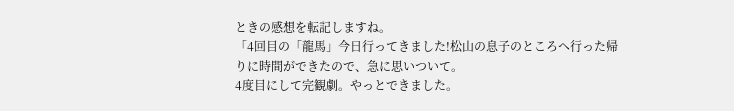ときの感想を転記しますね。
「4回目の「龍馬」今日行ってきました!松山の息子のところへ行った帰りに時間ができたので、急に思いついて。
4度目にして完観劇。やっとできました。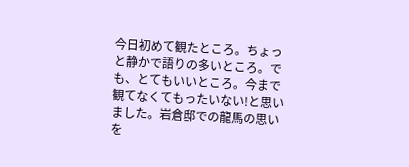今日初めて観たところ。ちょっと静かで語りの多いところ。でも、とてもいいところ。今まで観てなくてもったいない!と思いました。岩倉邸での龍馬の思いを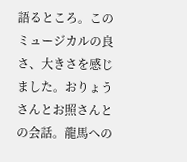語るところ。このミュージカルの良さ、大きさを感じました。おりょうさんとお照さんとの会話。龍馬への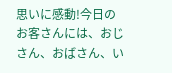思いに感動!今日のお客さんには、おじさん、おばさん、い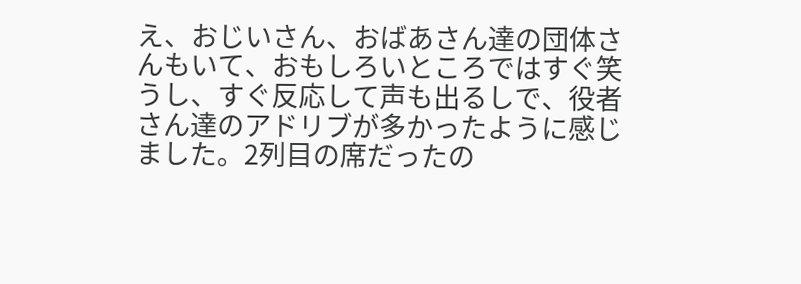え、おじいさん、おばあさん達の団体さんもいて、おもしろいところではすぐ笑うし、すぐ反応して声も出るしで、役者さん達のアドリブが多かったように感じました。2列目の席だったの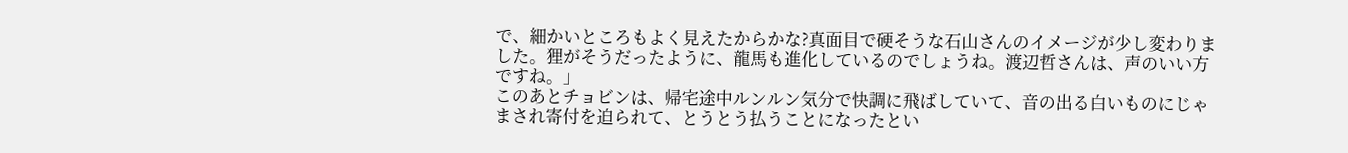で、細かいところもよく見えたからかな?真面目で硬そうな石山さんのイメージが少し変わりました。狸がそうだったように、龍馬も進化しているのでしょうね。渡辺哲さんは、声のいい方ですね。」
このあとチョビンは、帰宅途中ルンルン気分で快調に飛ばしていて、音の出る白いものにじゃまされ寄付を迫られて、とうとう払うことになったとい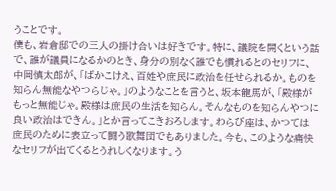うことです。
僕も、岩倉邸での三人の掛け合いは好きです。特に、議院を開くという話で、誰が議員になるかのとき、身分の別なく誰でも慣れるとのセリフに、中岡慎太郎が、「ばかこけえ、百姓や庶民に政治を任せられるか。ものを知らん無能なやつらじゃ。」のようなことを言うと、坂本龍馬が、「殿様がもっと無能じゃ。殿様は庶民の生活を知らん。そんなものを知らんやつに良い政治はできん。」とか言ってこきおろします。わらび座は、かつては庶民のために表立って闘う歌舞団でもありました。今も、このような痛快なセリフが出てくるとうれしくなります。う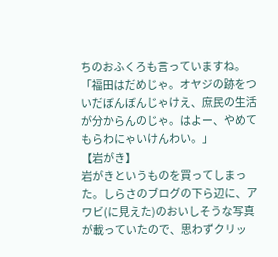ちのおふくろも言っていますね。「福田はだめじゃ。オヤジの跡をついだぼんぼんじゃけえ、庶民の生活が分からんのじゃ。はよー、やめてもらわにゃいけんわい。」
【岩がき】
岩がきというものを買ってしまった。しらさのブログの下ら辺に、アワビ(に見えた)のおいしそうな写真が載っていたので、思わずクリッ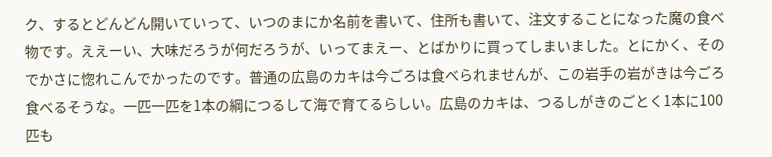ク、するとどんどん開いていって、いつのまにか名前を書いて、住所も書いて、注文することになった魔の食べ物です。ええーい、大味だろうが何だろうが、いってまえー、とばかりに買ってしまいました。とにかく、そのでかさに惚れこんでかったのです。普通の広島のカキは今ごろは食べられませんが、この岩手の岩がきは今ごろ食べるそうな。一匹一匹を1本の綱につるして海で育てるらしい。広島のカキは、つるしがきのごとく1本に100匹も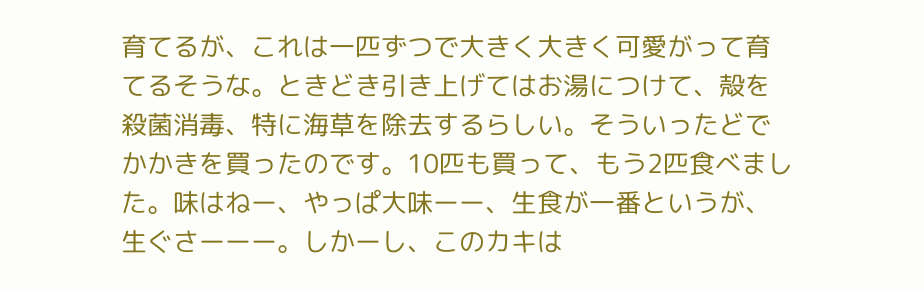育てるが、これは一匹ずつで大きく大きく可愛がって育てるそうな。ときどき引き上げてはお湯につけて、殻を殺菌消毒、特に海草を除去するらしい。そういったどでかかきを買ったのです。10匹も買って、もう2匹食べました。味はねー、やっぱ大味ーー、生食が一番というが、生ぐさーーー。しかーし、このカキは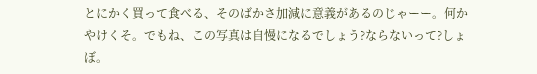とにかく買って食べる、そのばかさ加減に意義があるのじゃーー。何かやけくそ。でもね、この写真は自慢になるでしょう?ならないって?しょぼ。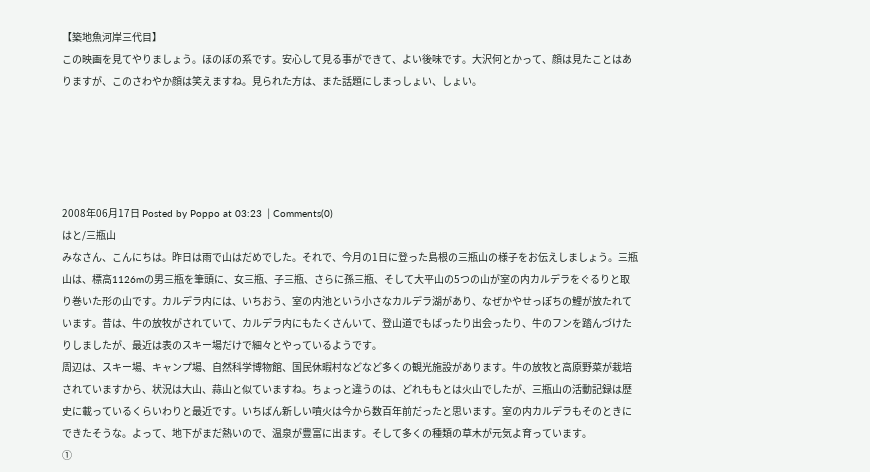【築地魚河岸三代目】
この映画を見てやりましょう。ほのぼの系です。安心して見る事ができて、よい後味です。大沢何とかって、顔は見たことはありますが、このさわやか顔は笑えますね。見られた方は、また話題にしまっしょい、しょい。





2008年06月17日 Posted by Poppo at 03:23 │Comments(0)
はと/三瓶山
みなさん、こんにちは。昨日は雨で山はだめでした。それで、今月の1日に登った島根の三瓶山の様子をお伝えしましょう。三瓶山は、標高1126mの男三瓶を筆頭に、女三瓶、子三瓶、さらに孫三瓶、そして大平山の5つの山が室の内カルデラをぐるりと取り巻いた形の山です。カルデラ内には、いちおう、室の内池という小さなカルデラ湖があり、なぜかやせっぽちの鯉が放たれています。昔は、牛の放牧がされていて、カルデラ内にもたくさんいて、登山道でもばったり出会ったり、牛のフンを踏んづけたりしましたが、最近は表のスキー場だけで細々とやっているようです。
周辺は、スキー場、キャンプ場、自然科学博物館、国民休暇村などなど多くの観光施設があります。牛の放牧と高原野菜が栽培されていますから、状況は大山、蒜山と似ていますね。ちょっと違うのは、どれももとは火山でしたが、三瓶山の活動記録は歴史に載っているくらいわりと最近です。いちばん新しい噴火は今から数百年前だったと思います。室の内カルデラもそのときにできたそうな。よって、地下がまだ熱いので、温泉が豊富に出ます。そして多くの種類の草木が元気よ育っています。
①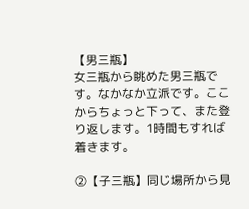【男三瓶】
女三瓶から眺めた男三瓶です。なかなか立派です。ここからちょっと下って、また登り返します。1時間もすれば着きます。

②【子三瓶】同じ場所から見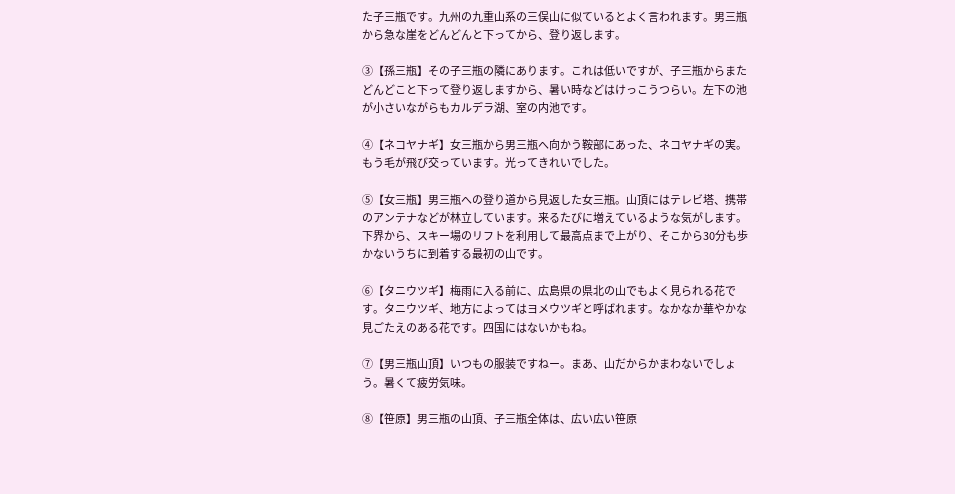た子三瓶です。九州の九重山系の三俣山に似ているとよく言われます。男三瓶から急な崖をどんどんと下ってから、登り返します。

③【孫三瓶】その子三瓶の隣にあります。これは低いですが、子三瓶からまたどんどこと下って登り返しますから、暑い時などはけっこうつらい。左下の池が小さいながらもカルデラ湖、室の内池です。

④【ネコヤナギ】女三瓶から男三瓶へ向かう鞍部にあった、ネコヤナギの実。もう毛が飛び交っています。光ってきれいでした。

⑤【女三瓶】男三瓶への登り道から見返した女三瓶。山頂にはテレビ塔、携帯のアンテナなどが林立しています。来るたびに増えているような気がします。下界から、スキー場のリフトを利用して最高点まで上がり、そこから30分も歩かないうちに到着する最初の山です。

⑥【タニウツギ】梅雨に入る前に、広島県の県北の山でもよく見られる花です。タニウツギ、地方によってはヨメウツギと呼ばれます。なかなか華やかな見ごたえのある花です。四国にはないかもね。

⑦【男三瓶山頂】いつもの服装ですねー。まあ、山だからかまわないでしょう。暑くて疲労気味。

⑧【笹原】男三瓶の山頂、子三瓶全体は、広い広い笹原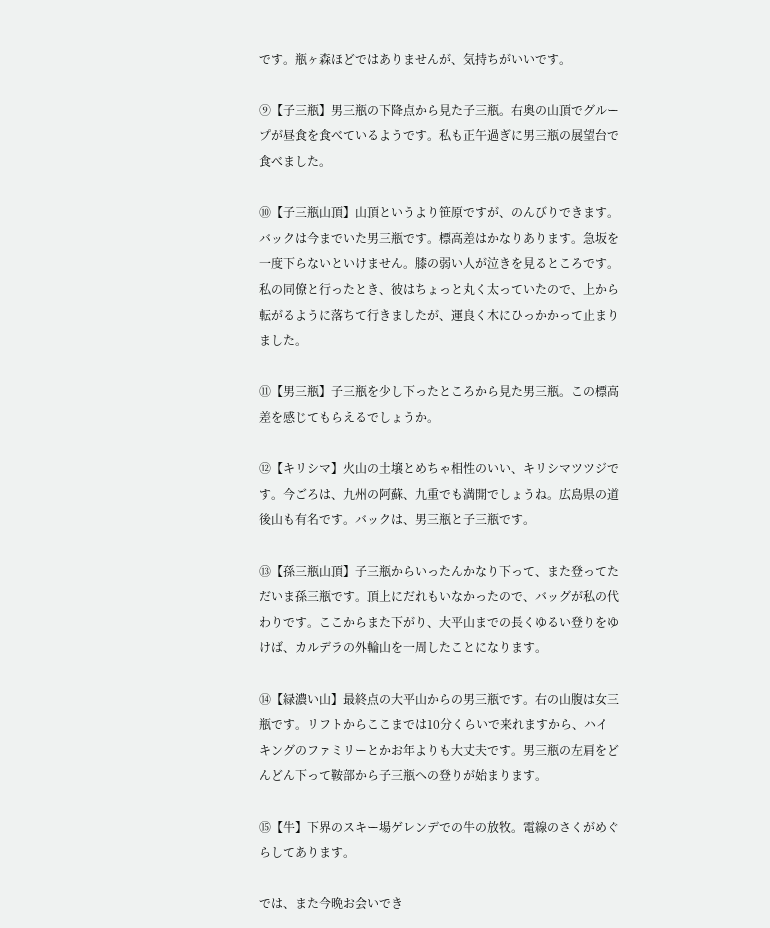です。瓶ヶ森ほどではありませんが、気持ちがいいです。

⑨【子三瓶】男三瓶の下降点から見た子三瓶。右奥の山頂でグループが昼食を食べているようです。私も正午過ぎに男三瓶の展望台で食べました。

⑩【子三瓶山頂】山頂というより笹原ですが、のんびりできます。バックは今までいた男三瓶です。標高差はかなりあります。急坂を一度下らないといけません。膝の弱い人が泣きを見るところです。私の同僚と行ったとき、彼はちょっと丸く太っていたので、上から転がるように落ちて行きましたが、運良く木にひっかかって止まりました。

⑪【男三瓶】子三瓶を少し下ったところから見た男三瓶。この標高差を感じてもらえるでしょうか。

⑫【キリシマ】火山の土壌とめちゃ相性のいい、キリシマツツジです。今ごろは、九州の阿蘇、九重でも満開でしょうね。広島県の道後山も有名です。バックは、男三瓶と子三瓶です。

⑬【孫三瓶山頂】子三瓶からいったんかなり下って、また登ってただいま孫三瓶です。頂上にだれもいなかったので、バッグが私の代わりです。ここからまた下がり、大平山までの長くゆるい登りをゆけば、カルデラの外輪山を一周したことになります。

⑭【緑濃い山】最終点の大平山からの男三瓶です。右の山腹は女三瓶です。リフトからここまでは10分くらいで来れますから、ハイキングのファミリーとかお年よりも大丈夫です。男三瓶の左肩をどんどん下って鞍部から子三瓶への登りが始まります。

⑮【牛】下界のスキー場ゲレンデでの牛の放牧。電線のさくがめぐらしてあります。

では、また今晩お会いでき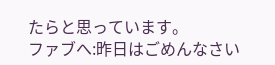たらと思っています。
ファブへ:昨日はごめんなさい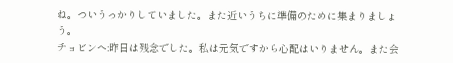ね。ついうっかりしていました。また近いうちに準備のために集まりましょう。
チョビンへ:昨日は残念でした。私は元気ですから心配はいりません。また会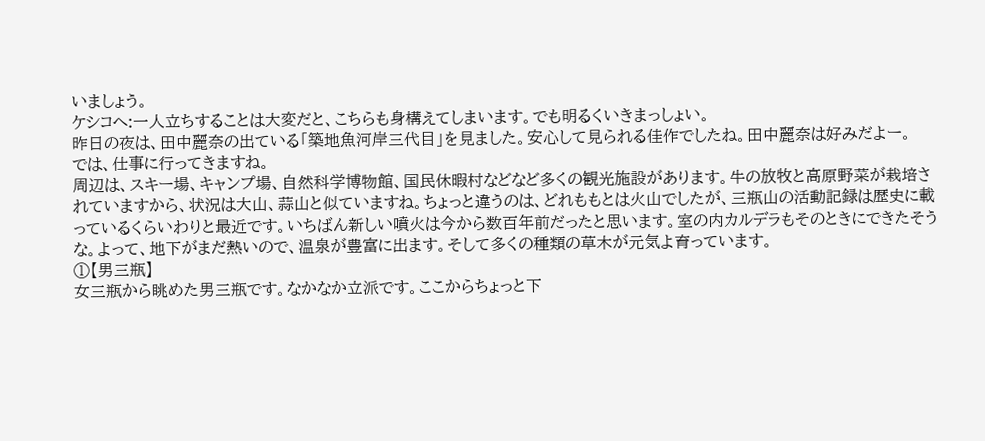いましょう。
ケシコへ:一人立ちすることは大変だと、こちらも身構えてしまいます。でも明るくいきまっしょい。
昨日の夜は、田中麗奈の出ている「築地魚河岸三代目」を見ました。安心して見られる佳作でしたね。田中麗奈は好みだよー。
では、仕事に行ってきますね。
周辺は、スキー場、キャンプ場、自然科学博物館、国民休暇村などなど多くの観光施設があります。牛の放牧と高原野菜が栽培されていますから、状況は大山、蒜山と似ていますね。ちょっと違うのは、どれももとは火山でしたが、三瓶山の活動記録は歴史に載っているくらいわりと最近です。いちばん新しい噴火は今から数百年前だったと思います。室の内カルデラもそのときにできたそうな。よって、地下がまだ熱いので、温泉が豊富に出ます。そして多くの種類の草木が元気よ育っています。
①【男三瓶】
女三瓶から眺めた男三瓶です。なかなか立派です。ここからちょっと下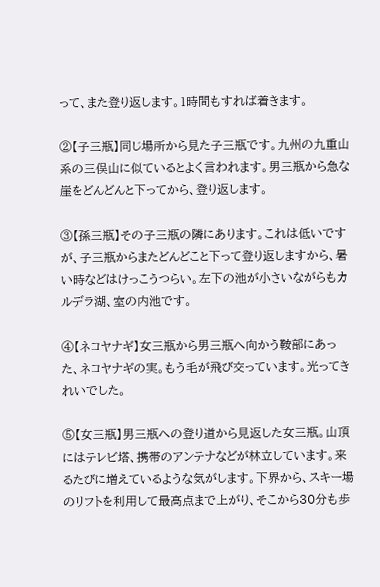って、また登り返します。1時間もすれば着きます。

②【子三瓶】同じ場所から見た子三瓶です。九州の九重山系の三俣山に似ているとよく言われます。男三瓶から急な崖をどんどんと下ってから、登り返します。

③【孫三瓶】その子三瓶の隣にあります。これは低いですが、子三瓶からまたどんどこと下って登り返しますから、暑い時などはけっこうつらい。左下の池が小さいながらもカルデラ湖、室の内池です。

④【ネコヤナギ】女三瓶から男三瓶へ向かう鞍部にあった、ネコヤナギの実。もう毛が飛び交っています。光ってきれいでした。

⑤【女三瓶】男三瓶への登り道から見返した女三瓶。山頂にはテレビ塔、携帯のアンテナなどが林立しています。来るたびに増えているような気がします。下界から、スキー場のリフトを利用して最高点まで上がり、そこから30分も歩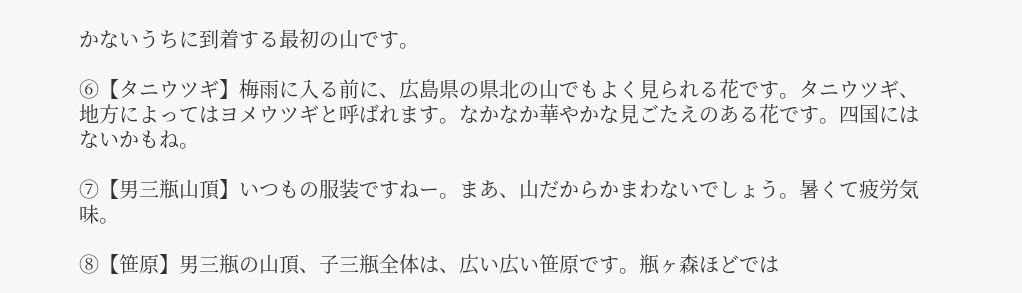かないうちに到着する最初の山です。

⑥【タニウツギ】梅雨に入る前に、広島県の県北の山でもよく見られる花です。タニウツギ、地方によってはヨメウツギと呼ばれます。なかなか華やかな見ごたえのある花です。四国にはないかもね。

⑦【男三瓶山頂】いつもの服装ですねー。まあ、山だからかまわないでしょう。暑くて疲労気味。

⑧【笹原】男三瓶の山頂、子三瓶全体は、広い広い笹原です。瓶ヶ森ほどでは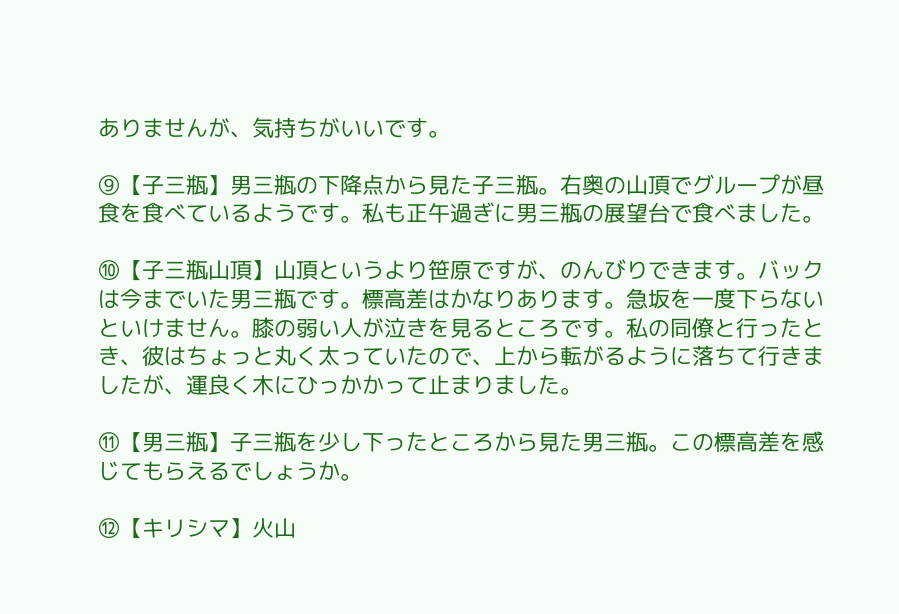ありませんが、気持ちがいいです。

⑨【子三瓶】男三瓶の下降点から見た子三瓶。右奥の山頂でグループが昼食を食べているようです。私も正午過ぎに男三瓶の展望台で食べました。

⑩【子三瓶山頂】山頂というより笹原ですが、のんびりできます。バックは今までいた男三瓶です。標高差はかなりあります。急坂を一度下らないといけません。膝の弱い人が泣きを見るところです。私の同僚と行ったとき、彼はちょっと丸く太っていたので、上から転がるように落ちて行きましたが、運良く木にひっかかって止まりました。

⑪【男三瓶】子三瓶を少し下ったところから見た男三瓶。この標高差を感じてもらえるでしょうか。

⑫【キリシマ】火山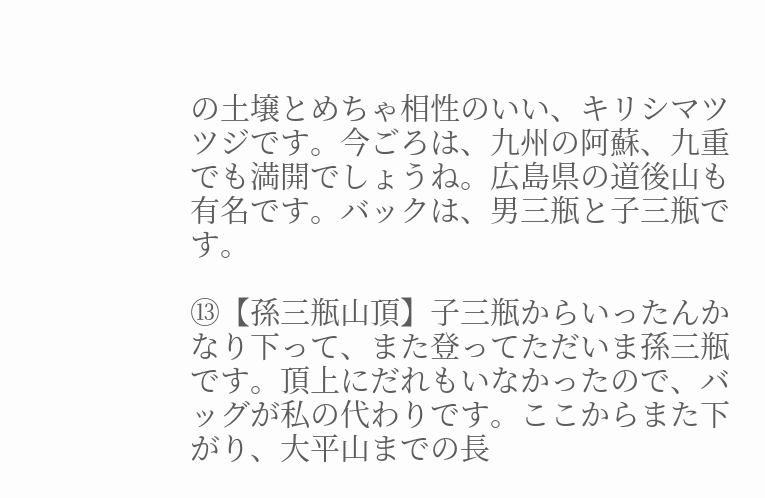の土壌とめちゃ相性のいい、キリシマツツジです。今ごろは、九州の阿蘇、九重でも満開でしょうね。広島県の道後山も有名です。バックは、男三瓶と子三瓶です。

⑬【孫三瓶山頂】子三瓶からいったんかなり下って、また登ってただいま孫三瓶です。頂上にだれもいなかったので、バッグが私の代わりです。ここからまた下がり、大平山までの長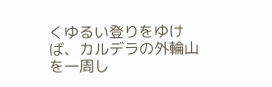くゆるい登りをゆけば、カルデラの外輪山を一周し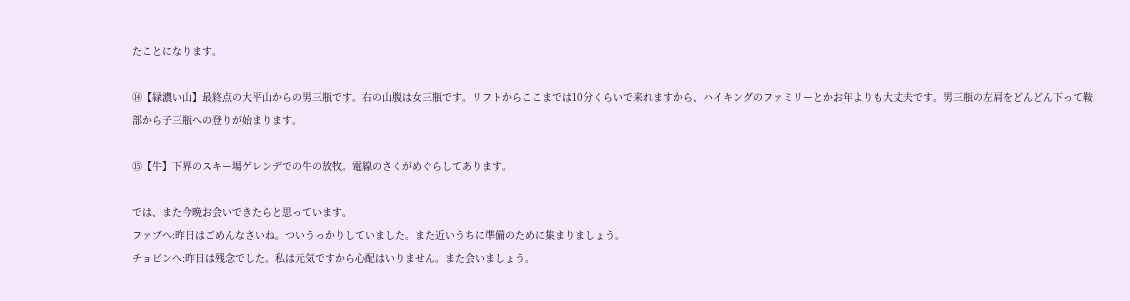たことになります。

⑭【緑濃い山】最終点の大平山からの男三瓶です。右の山腹は女三瓶です。リフトからここまでは10分くらいで来れますから、ハイキングのファミリーとかお年よりも大丈夫です。男三瓶の左肩をどんどん下って鞍部から子三瓶への登りが始まります。

⑮【牛】下界のスキー場ゲレンデでの牛の放牧。電線のさくがめぐらしてあります。

では、また今晩お会いできたらと思っています。
ファブへ:昨日はごめんなさいね。ついうっかりしていました。また近いうちに準備のために集まりましょう。
チョビンへ:昨日は残念でした。私は元気ですから心配はいりません。また会いましょう。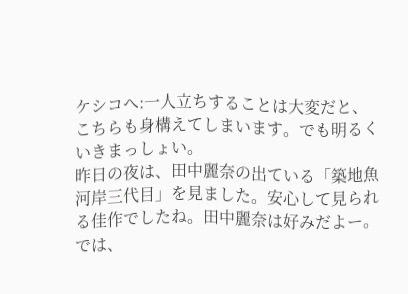ケシコへ:一人立ちすることは大変だと、こちらも身構えてしまいます。でも明るくいきまっしょい。
昨日の夜は、田中麗奈の出ている「築地魚河岸三代目」を見ました。安心して見られる佳作でしたね。田中麗奈は好みだよー。
では、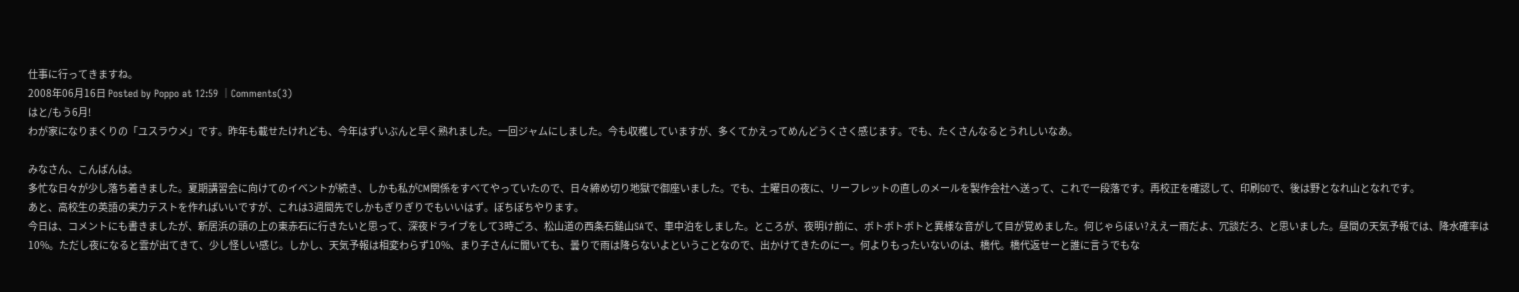仕事に行ってきますね。
2008年06月16日 Posted by Poppo at 12:59 │Comments(3)
はと/もう6月!
わが家になりまくりの「ユスラウメ」です。昨年も載せたけれども、今年はずいぶんと早く熟れました。一回ジャムにしました。今も収穫していますが、多くてかえってめんどうくさく感じます。でも、たくさんなるとうれしいなあ。

みなさん、こんばんは。
多忙な日々が少し落ち着きました。夏期講習会に向けてのイベントが続き、しかも私がCM関係をすべてやっていたので、日々締め切り地獄で御座いました。でも、土曜日の夜に、リーフレットの直しのメールを製作会社へ送って、これで一段落です。再校正を確認して、印刷GOで、後は野となれ山となれです。
あと、高校生の英語の実力テストを作ればいいですが、これは3週間先でしかもぎりぎりでもいいはず。ぼちぼちやります。
今日は、コメントにも書きましたが、新居浜の頭の上の東赤石に行きたいと思って、深夜ドライブをして3時ごろ、松山道の西条石鎚山SAで、車中泊をしました。ところが、夜明け前に、ボトボトボトと異様な音がして目が覚めました。何じゃらほい?ええー雨だよ、冗談だろ、と思いました。昼間の天気予報では、降水確率は10%。ただし夜になると雲が出てきて、少し怪しい感じ。しかし、天気予報は相変わらず10%、まり子さんに聞いても、曇りで雨は降らないよということなので、出かけてきたのにー。何よりもったいないのは、橋代。橋代返せーと誰に言うでもな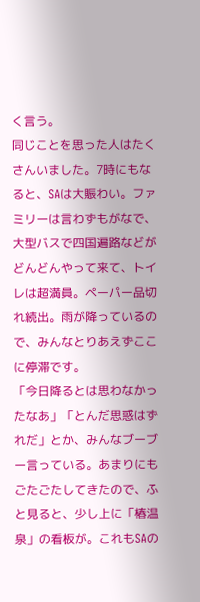く言う。
同じことを思った人はたくさんいました。7時にもなると、SAは大賑わい。ファミリーは言わずもがなで、大型バスで四国遍路などがどんどんやって来て、トイレは超満員。ペーパー品切れ続出。雨が降っているので、みんなとりあえずここに停滞です。
「今日降るとは思わなかったなあ」「とんだ思惑はずれだ」とか、みんなブーブー言っている。あまりにもごたごたしてきたので、ふと見ると、少し上に「椿温泉」の看板が。これもSAの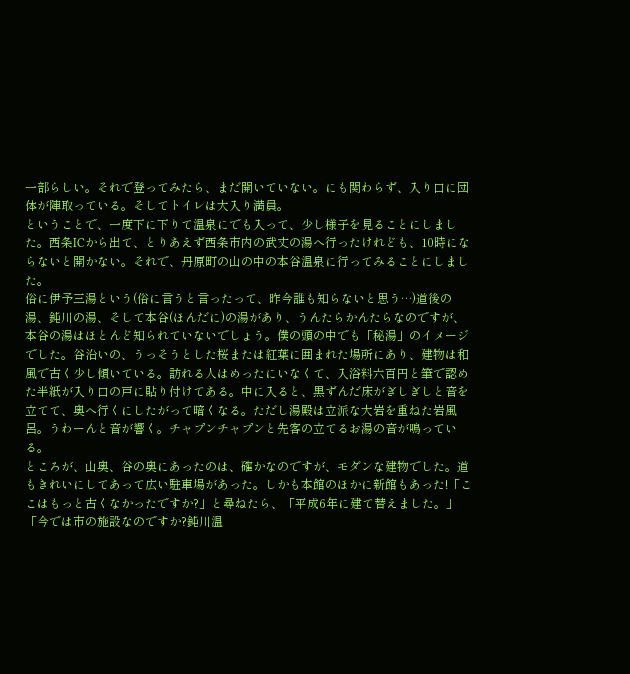一部らしい。それで登ってみたら、まだ開いていない。にも関わらず、入り口に団体が陣取っている。そしてトイレは大入り満員。
ということで、一度下に下りて温泉にでも入って、少し様子を見ることにしました。西条ICから出て、とりあえず西条市内の武丈の湯へ行ったけれども、10時にならないと開かない。それで、丹原町の山の中の本谷温泉に行ってみることにしました。
俗に伊予三湯という(俗に言うと言ったって、昨今誰も知らないと思う…)道後の湯、鈍川の湯、そして本谷(ほんだに)の湯があり、うんたらかんたらなのですが、本谷の湯はほとんど知られていないでしょう。僕の頭の中でも「秘湯」のイメージでした。谷沿いの、うっそうとした桜または紅葉に囲まれた場所にあり、建物は和風で古く少し傾いている。訪れる人はめったにいなくて、入浴料六百円と筆で認めた半紙が入り口の戸に貼り付けてある。中に入ると、黒ずんだ床がぎしぎしと音を立てて、奥へ行くにしたがって暗くなる。ただし湯殿は立派な大岩を重ねた岩風呂。うわーんと音が響く。チャプンチャプンと先客の立てるお湯の音が鳴っている。
ところが、山奥、谷の奥にあったのは、確かなのですが、モダンな建物でした。道もきれいにしてあって広い駐車場があった。しかも本館のほかに新館もあった!「ここはもっと古くなかったですか?」と尋ねたら、「平成6年に建て替えました。」「今では市の施設なのですか?鈍川温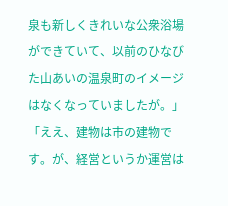泉も新しくきれいな公衆浴場ができていて、以前のひなびた山あいの温泉町のイメージはなくなっていましたが。」「ええ、建物は市の建物です。が、経営というか運営は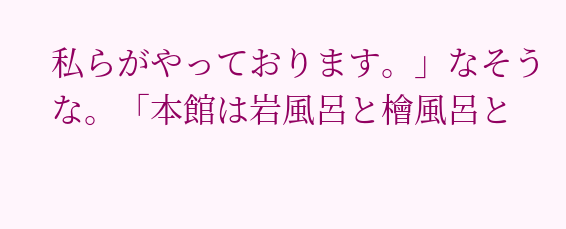私らがやっております。」なそうな。「本館は岩風呂と檜風呂と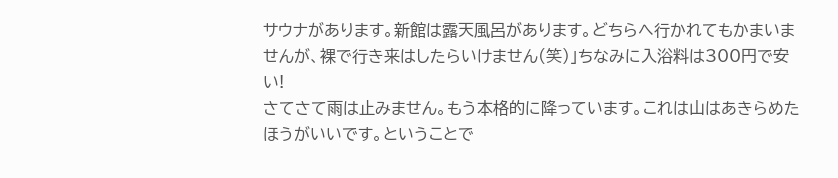サウナがあります。新館は露天風呂があります。どちらへ行かれてもかまいませんが、裸で行き来はしたらいけません(笑)」ちなみに入浴料は300円で安い!
さてさて雨は止みません。もう本格的に降っています。これは山はあきらめたほうがいいです。ということで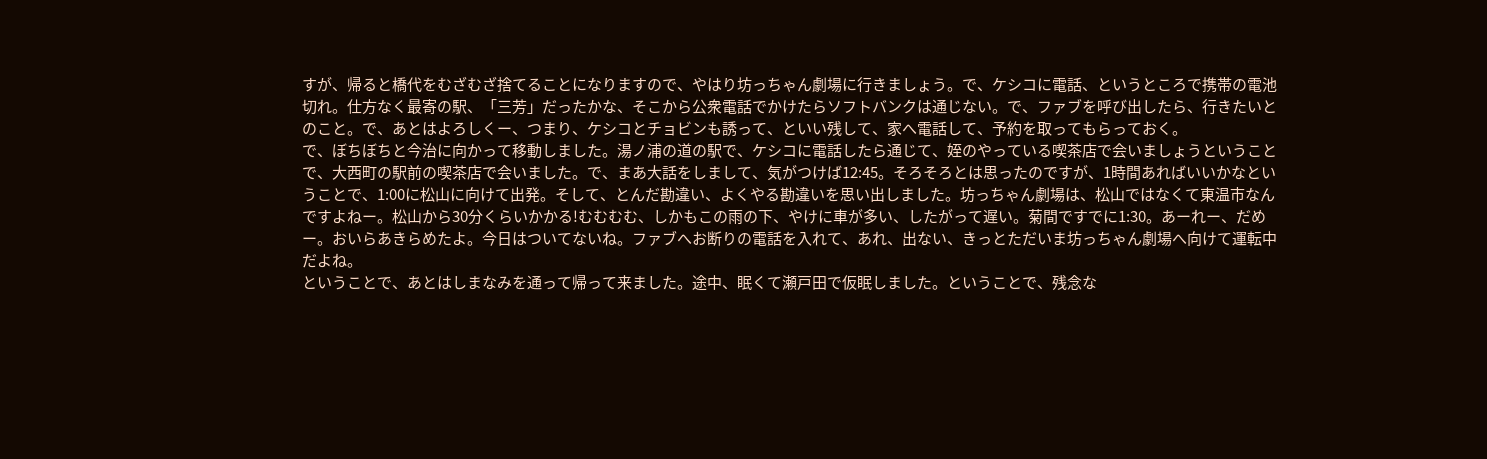すが、帰ると橋代をむざむざ捨てることになりますので、やはり坊っちゃん劇場に行きましょう。で、ケシコに電話、というところで携帯の電池切れ。仕方なく最寄の駅、「三芳」だったかな、そこから公衆電話でかけたらソフトバンクは通じない。で、ファブを呼び出したら、行きたいとのこと。で、あとはよろしくー、つまり、ケシコとチョビンも誘って、といい残して、家へ電話して、予約を取ってもらっておく。
で、ぼちぼちと今治に向かって移動しました。湯ノ浦の道の駅で、ケシコに電話したら通じて、姪のやっている喫茶店で会いましょうということで、大西町の駅前の喫茶店で会いました。で、まあ大話をしまして、気がつけば12:45。そろそろとは思ったのですが、1時間あればいいかなということで、1:00に松山に向けて出発。そして、とんだ勘違い、よくやる勘違いを思い出しました。坊っちゃん劇場は、松山ではなくて東温市なんですよねー。松山から30分くらいかかる!むむむむ、しかもこの雨の下、やけに車が多い、したがって遅い。菊間ですでに1:30。あーれー、だめー。おいらあきらめたよ。今日はついてないね。ファブへお断りの電話を入れて、あれ、出ない、きっとただいま坊っちゃん劇場へ向けて運転中だよね。
ということで、あとはしまなみを通って帰って来ました。途中、眠くて瀬戸田で仮眠しました。ということで、残念な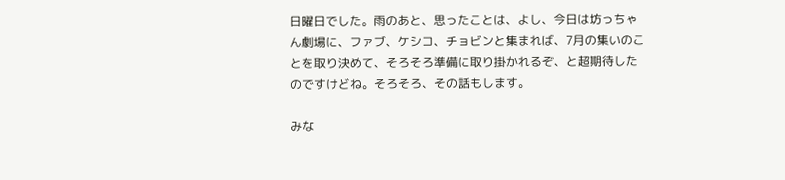日曜日でした。雨のあと、思ったことは、よし、今日は坊っちゃん劇場に、ファブ、ケシコ、チョビンと集まれば、7月の集いのことを取り決めて、そろそろ準備に取り掛かれるぞ、と超期待したのですけどね。そろそろ、その話もします。

みな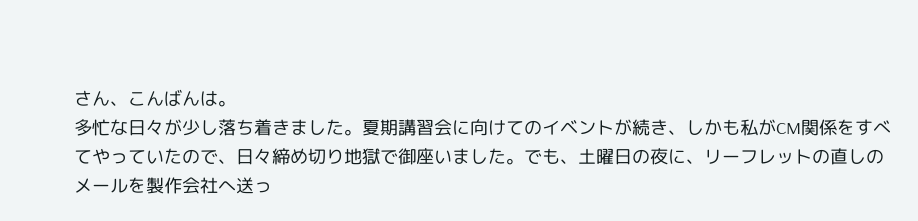さん、こんばんは。
多忙な日々が少し落ち着きました。夏期講習会に向けてのイベントが続き、しかも私がCM関係をすべてやっていたので、日々締め切り地獄で御座いました。でも、土曜日の夜に、リーフレットの直しのメールを製作会社へ送っ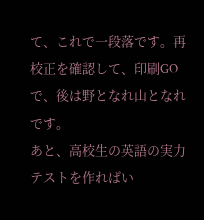て、これで一段落です。再校正を確認して、印刷GOで、後は野となれ山となれです。
あと、高校生の英語の実力テストを作ればい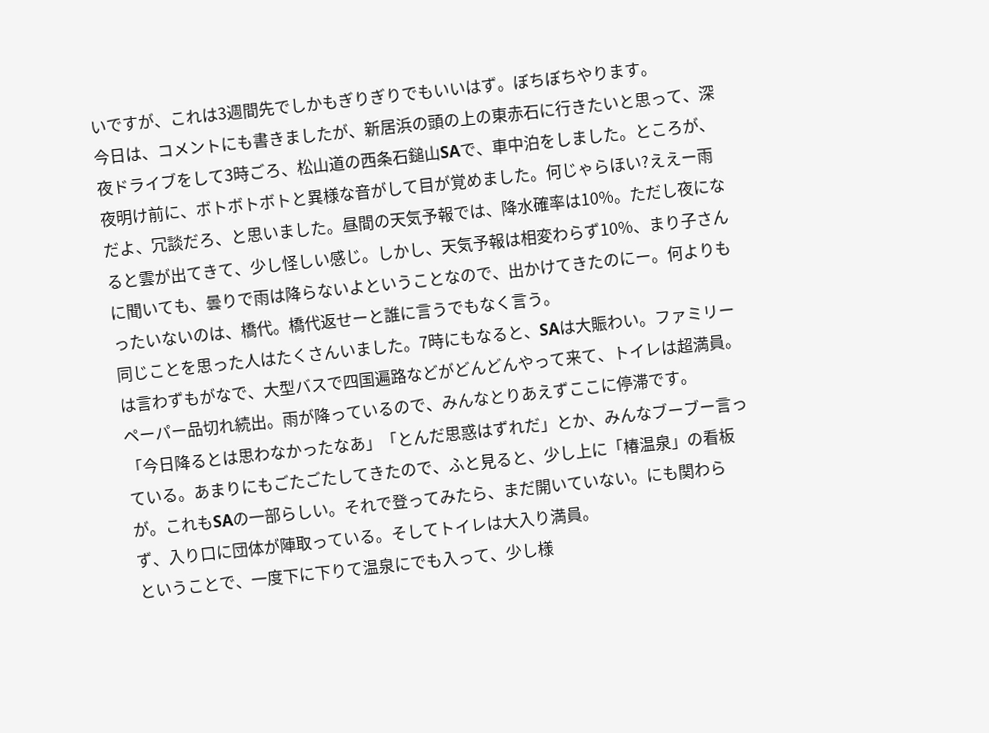いですが、これは3週間先でしかもぎりぎりでもいいはず。ぼちぼちやります。
今日は、コメントにも書きましたが、新居浜の頭の上の東赤石に行きたいと思って、深夜ドライブをして3時ごろ、松山道の西条石鎚山SAで、車中泊をしました。ところが、夜明け前に、ボトボトボトと異様な音がして目が覚めました。何じゃらほい?ええー雨だよ、冗談だろ、と思いました。昼間の天気予報では、降水確率は10%。ただし夜になると雲が出てきて、少し怪しい感じ。しかし、天気予報は相変わらず10%、まり子さんに聞いても、曇りで雨は降らないよということなので、出かけてきたのにー。何よりもったいないのは、橋代。橋代返せーと誰に言うでもなく言う。
同じことを思った人はたくさんいました。7時にもなると、SAは大賑わい。ファミリーは言わずもがなで、大型バスで四国遍路などがどんどんやって来て、トイレは超満員。ペーパー品切れ続出。雨が降っているので、みんなとりあえずここに停滞です。
「今日降るとは思わなかったなあ」「とんだ思惑はずれだ」とか、みんなブーブー言っている。あまりにもごたごたしてきたので、ふと見ると、少し上に「椿温泉」の看板が。これもSAの一部らしい。それで登ってみたら、まだ開いていない。にも関わらず、入り口に団体が陣取っている。そしてトイレは大入り満員。
ということで、一度下に下りて温泉にでも入って、少し様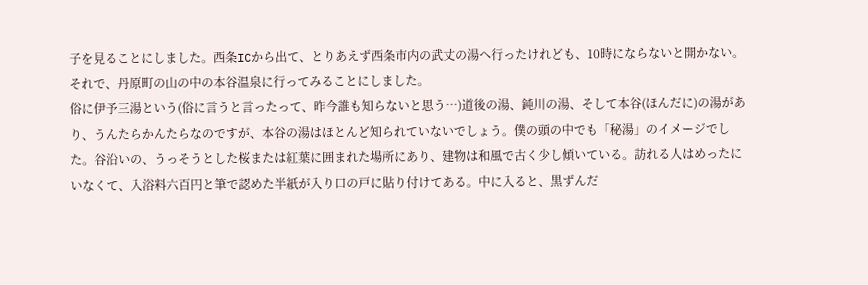子を見ることにしました。西条ICから出て、とりあえず西条市内の武丈の湯へ行ったけれども、10時にならないと開かない。それで、丹原町の山の中の本谷温泉に行ってみることにしました。
俗に伊予三湯という(俗に言うと言ったって、昨今誰も知らないと思う…)道後の湯、鈍川の湯、そして本谷(ほんだに)の湯があり、うんたらかんたらなのですが、本谷の湯はほとんど知られていないでしょう。僕の頭の中でも「秘湯」のイメージでした。谷沿いの、うっそうとした桜または紅葉に囲まれた場所にあり、建物は和風で古く少し傾いている。訪れる人はめったにいなくて、入浴料六百円と筆で認めた半紙が入り口の戸に貼り付けてある。中に入ると、黒ずんだ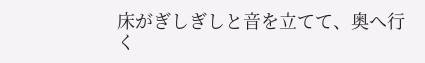床がぎしぎしと音を立てて、奥へ行く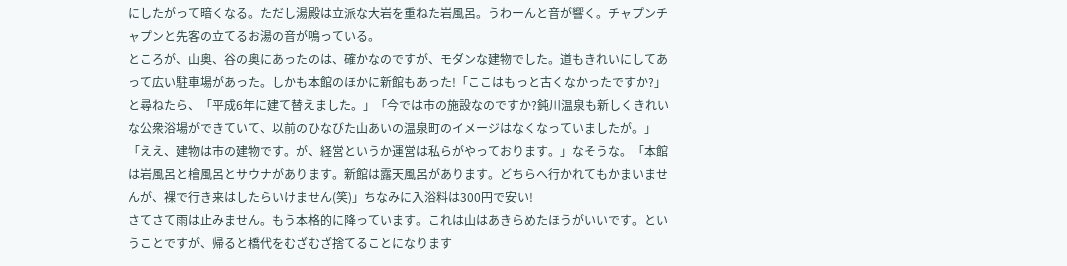にしたがって暗くなる。ただし湯殿は立派な大岩を重ねた岩風呂。うわーんと音が響く。チャプンチャプンと先客の立てるお湯の音が鳴っている。
ところが、山奥、谷の奥にあったのは、確かなのですが、モダンな建物でした。道もきれいにしてあって広い駐車場があった。しかも本館のほかに新館もあった!「ここはもっと古くなかったですか?」と尋ねたら、「平成6年に建て替えました。」「今では市の施設なのですか?鈍川温泉も新しくきれいな公衆浴場ができていて、以前のひなびた山あいの温泉町のイメージはなくなっていましたが。」「ええ、建物は市の建物です。が、経営というか運営は私らがやっております。」なそうな。「本館は岩風呂と檜風呂とサウナがあります。新館は露天風呂があります。どちらへ行かれてもかまいませんが、裸で行き来はしたらいけません(笑)」ちなみに入浴料は300円で安い!
さてさて雨は止みません。もう本格的に降っています。これは山はあきらめたほうがいいです。ということですが、帰ると橋代をむざむざ捨てることになります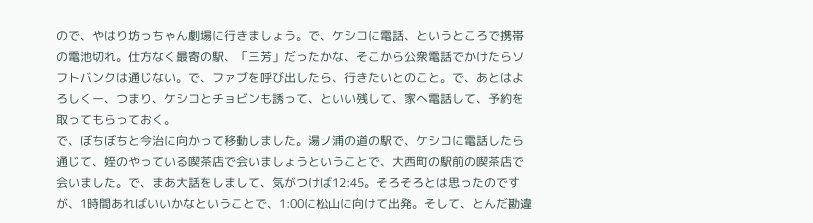ので、やはり坊っちゃん劇場に行きましょう。で、ケシコに電話、というところで携帯の電池切れ。仕方なく最寄の駅、「三芳」だったかな、そこから公衆電話でかけたらソフトバンクは通じない。で、ファブを呼び出したら、行きたいとのこと。で、あとはよろしくー、つまり、ケシコとチョビンも誘って、といい残して、家へ電話して、予約を取ってもらっておく。
で、ぼちぼちと今治に向かって移動しました。湯ノ浦の道の駅で、ケシコに電話したら通じて、姪のやっている喫茶店で会いましょうということで、大西町の駅前の喫茶店で会いました。で、まあ大話をしまして、気がつけば12:45。そろそろとは思ったのですが、1時間あればいいかなということで、1:00に松山に向けて出発。そして、とんだ勘違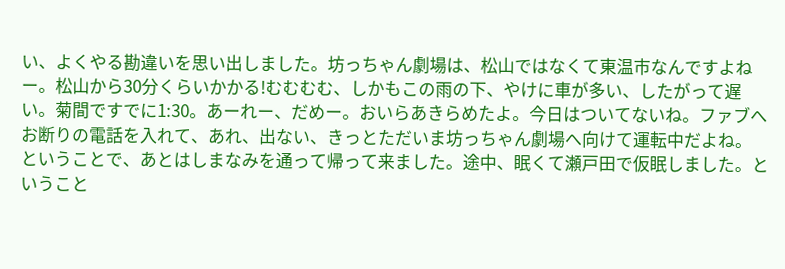い、よくやる勘違いを思い出しました。坊っちゃん劇場は、松山ではなくて東温市なんですよねー。松山から30分くらいかかる!むむむむ、しかもこの雨の下、やけに車が多い、したがって遅い。菊間ですでに1:30。あーれー、だめー。おいらあきらめたよ。今日はついてないね。ファブへお断りの電話を入れて、あれ、出ない、きっとただいま坊っちゃん劇場へ向けて運転中だよね。
ということで、あとはしまなみを通って帰って来ました。途中、眠くて瀬戸田で仮眠しました。ということ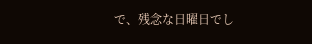で、残念な日曜日でし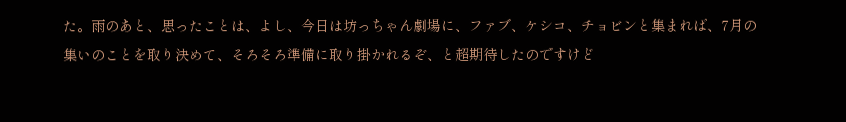た。雨のあと、思ったことは、よし、今日は坊っちゃん劇場に、ファブ、ケシコ、チョビンと集まれば、7月の集いのことを取り決めて、そろそろ準備に取り掛かれるぞ、と超期待したのですけど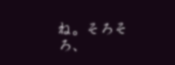ね。そろそろ、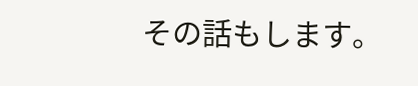その話もします。